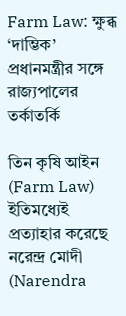Farm Law: ক্ষুব্ধ ‘দাম্ভিক’ প্রধানমন্ত্রীর সঙ্গে রাজ্যপালের তর্কাতর্কি

তিন কৃষি আইন (Farm Law) ইতিমধ্যেই প্রত্যাহার করেছে নরেন্দ্র মোদী (Narendra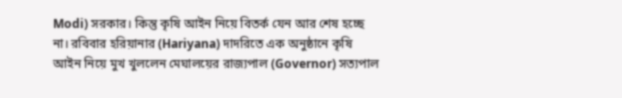Modi) সরকার। কিন্তু কৃষি আইন নিয়ে বিতর্ক যেন আর শেষ হচ্ছে না। রবিবার হরিয়ানার (Hariyana) দাদরিতে এক অনুষ্ঠানে কৃষি আইন নিয়ে মুখ খুললেন মেঘালয়ের রাজ্যপাল (Governor) সত্যপাল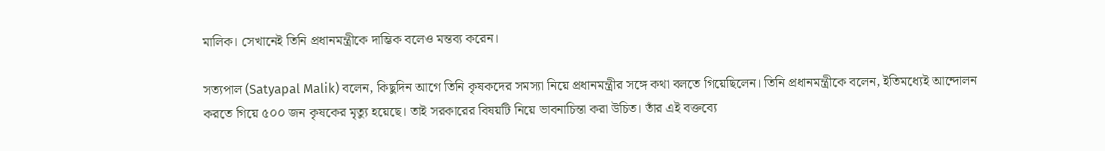মালিক। সেখানেই তিনি প্রধানমন্ত্রীকে দাম্ভিক বলেও মন্তব্য করেন।

সত্যপাল (Satyapal Malik) বলেন, কিছুদিন আগে তিনি কৃষকদের সমস্যা নিয়ে প্রধানমন্ত্রীর সঙ্গে কথা বলতে গিয়েছিলেন। তিনি প্রধানমন্ত্রীকে বলেন, ইতিমধ্যেই আন্দোলন করতে গিয়ে ৫০০ জন কৃষকের মৃত্যু হয়েছে। তাই সরকারের বিষয়টি নিয়ে ভাবনাচিন্তা করা উচিত। তাঁর এই বক্তব্যে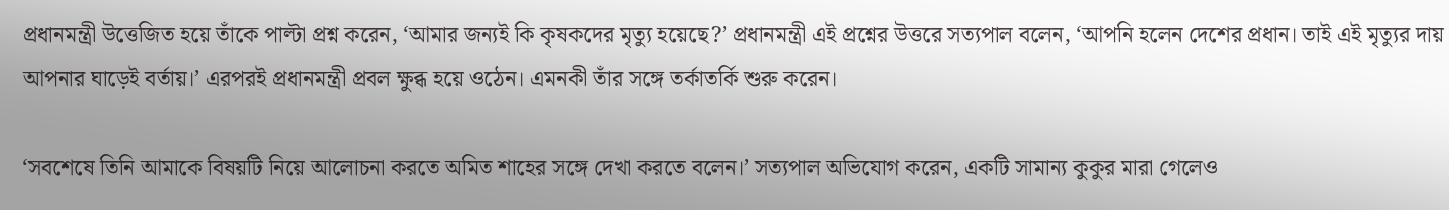প্রধানমন্ত্রী উত্তেজিত হয়ে তাঁকে পাল্টা প্রশ্ন করেন, ‘আমার জন্যই কি কৃষকদের মৃত্যু হয়েছে?’ প্রধানমন্ত্রী এই প্রশ্নের উত্তরে সত্যপাল বলেন, ‘আপনি হলেন দেশের প্রধান। তাই এই মৃত্যুর দায় আপনার ঘাড়েই বর্তায়।’ এরপরই প্রধানমন্ত্রী প্রবল ক্ষুব্ধ হয়ে ওঠেন। এমনকী তাঁর সঙ্গে তর্কাতর্কি শুরু করেন।

‘সবশেষে তিনি আমাকে বিষয়টি নিয়ে আলোচনা করতে অমিত শাহের সঙ্গে দেখা করতে বলেন।’ সত্যপাল অভিযোগ করেন, একটি সামান্য কুকুর মারা গেলেও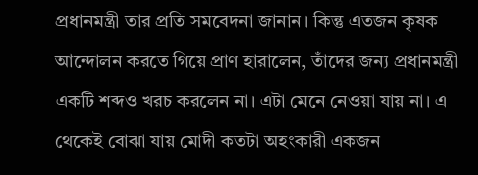প্রধানমন্ত্রী তার প্রতি সমবেদনা জানান। কিন্তু এতজন কৃষক আন্দোলন করতে গিয়ে প্রাণ হারালেন, তাঁদের জন্য প্রধানমন্ত্রী একটি শব্দও খরচ করলেন না। এটা মেনে নেওয়া যায় না। এ থেকেই বোঝা যায় মোদী কতটা অহংকারী একজন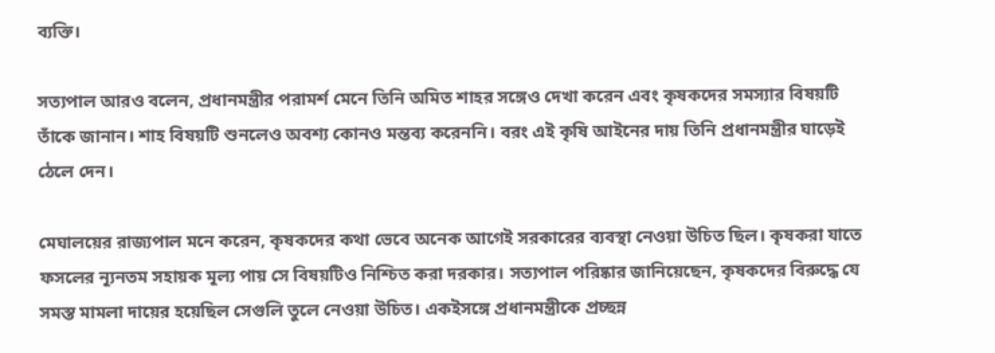ব্যক্তি।

সত্যপাল আরও বলেন, প্রধানমন্ত্রীর পরামর্শ মেনে তিনি অমিত শাহর সঙ্গেও দেখা করেন এবং কৃষকদের সমস্যার বিষয়টি তাঁকে জানান। শাহ বিষয়টি শুনলেও অবশ্য কোনও মন্তব্য করেননি। বরং এই কৃষি আইনের দায় তিনি প্রধানমন্ত্রীর ঘাড়েই ঠেলে দেন।

মেঘালয়ের রাজ্যপাল মনে করেন, কৃষকদের কথা ভেবে অনেক আগেই সরকারের ব্যবস্থা নেওয়া উচিত ছিল। কৃষকরা যাতে ফসলের ন্যূনতম সহায়ক মূল্য পায় সে বিষয়টিও নিশ্চিত করা দরকার। সত্যপাল পরিষ্কার জানিয়েছেন, কৃষকদের বিরুদ্ধে যে সমস্ত মামলা দায়ের হয়েছিল সেগুলি তুলে নেওয়া উচিত। একইসঙ্গে প্রধানমন্ত্রীকে প্রচ্ছন্ন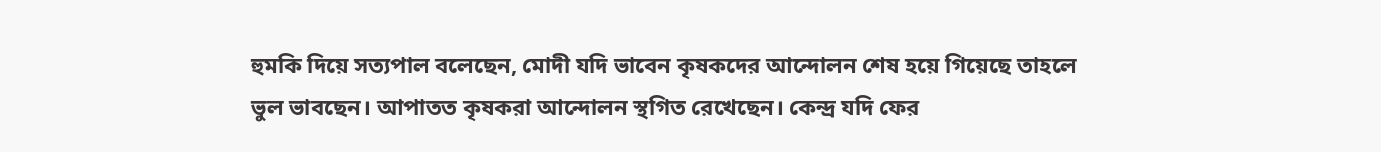হুমকি দিয়ে সত্যপাল বলেছেন, মোদী যদি ভাবেন কৃষকদের আন্দোলন শেষ হয়ে গিয়েছে তাহলে ভুল ভাবছেন। আপাতত কৃষকরা আন্দোলন স্থগিত রেখেছেন। কেন্দ্র যদি ফের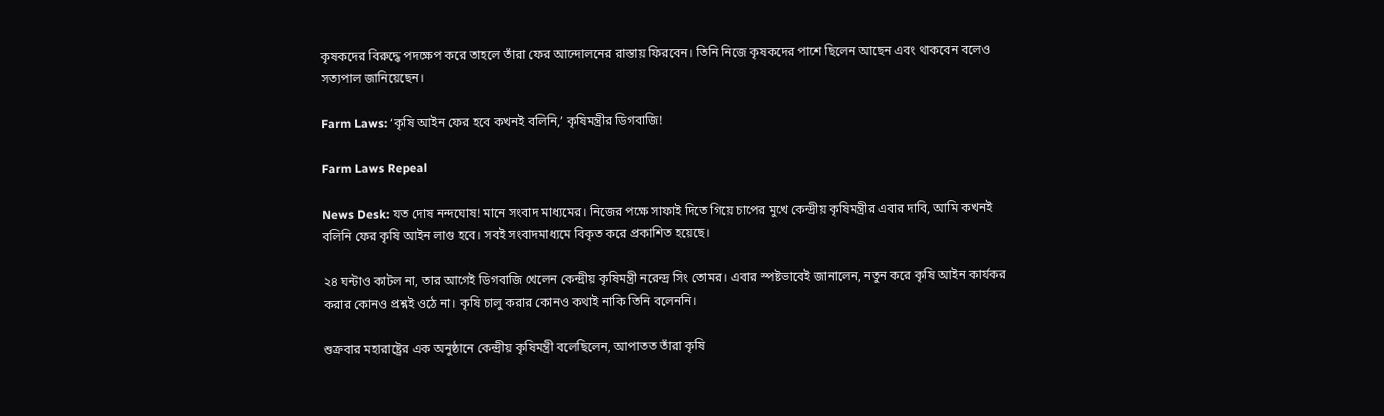কৃষকদের বিরুদ্ধে পদক্ষেপ করে তাহলে তাঁরা ফের আন্দোলনের রাস্তায় ফিরবেন। তিনি নিজে কৃষকদের পাশে ছিলেন আছেন এবং থাকবেন বলেও সত্যপাল জানিয়েছেন।

Farm Laws: ‘কৃষি আইন ফের হবে কখনই বলিনি,’ কৃষিমন্ত্রীর ডিগবাজি!

Farm Laws Repeal

News Desk: যত দোষ নন্দঘোষ! মানে সংবাদ মাধ্যমের। নিজের পক্ষে সাফাই দিতে গিয়ে চাপের মুখে কেন্দ্রীয় কৃষিমন্ত্রীর এবার দাবি, আমি কখনই বলিনি ফের কৃষি আইন লাগু হবে। সবই সংবাদমাধ্যমে বিকৃত করে প্রকাশিত হয়েছে।

২৪ ঘন্টাও কাটল না, তার আগেই ডিগবাজি খেলেন কেন্দ্রীয় কৃষিমন্ত্রী নরেন্দ্র সিং তোমর। এবার স্পষ্টভাবেই জানালেন, নতুন করে কৃষি আইন কার্যকর করার কোনও প্রশ্নই ওঠে না। কৃষি চালু করার কোনও কথাই নাকি তিনি বলেননি।

শুক্রবার মহারাষ্ট্রের এক অনুষ্ঠানে কেন্দ্রীয় কৃষিমন্ত্রী বলেছিলেন, আপাতত তাঁরা কৃষি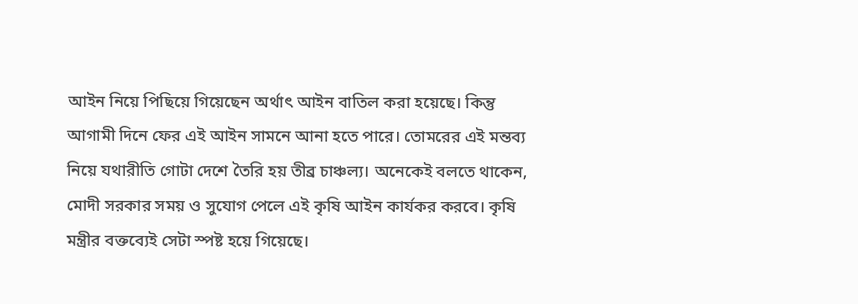আইন নিয়ে পিছিয়ে গিয়েছেন অর্থাৎ আইন বাতিল করা হয়েছে। কিন্তু আগামী দিনে ফের এই আইন সামনে আনা হতে পারে। তোমরের এই মন্তব্য নিয়ে যথারীতি গোটা দেশে তৈরি হয় তীব্র চাঞ্চল্য। অনেকেই বলতে থাকেন, মোদী সরকার সময় ও সুযোগ পেলে এই কৃষি আইন কার্যকর করবে। কৃষি মন্ত্রীর বক্তব্যেই সেটা স্পষ্ট হয়ে গিয়েছে।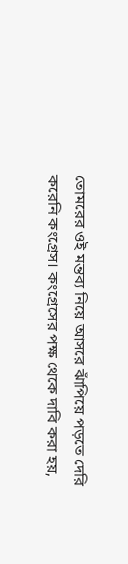তোমরের ওই মন্তব্য নিয়ে আসরে ঝাঁপিয়ে পড়তে দেরি করেনি কংগ্রেস। কংগ্রেসের পক্ষ থেকে দাবি করা হয়,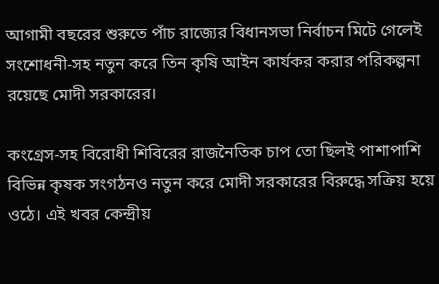আগামী বছরের শুরুতে পাঁচ রাজ্যের বিধানসভা নির্বাচন মিটে গেলেই সংশোধনী-সহ নতুন করে তিন কৃষি আইন কার্যকর করার পরিকল্পনা রয়েছে মোদী সরকারের।

কংগ্রেস-সহ বিরোধী শিবিরের রাজনৈতিক চাপ তো ছিলই পাশাপাশি বিভিন্ন কৃষক সংগঠনও নতুন করে মোদী সরকারের বিরুদ্ধে সক্রিয় হয়ে ওঠে। এই খবর কেন্দ্রীয়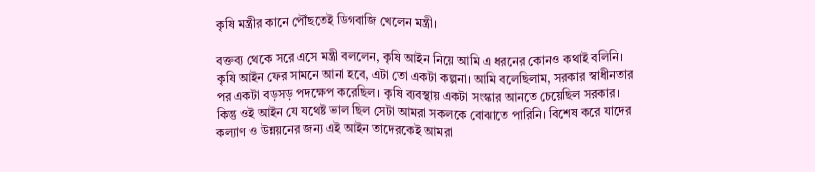কৃষি মন্ত্রীর কানে পৌঁছতেই ডিগবাজি খেলেন মন্ত্রী।

বক্তব্য থেকে সরে এসে মন্ত্রী বললেন, কৃষি আইন নিয়ে আমি এ ধরনের কোনও কথাই বলিনি। কৃষি আইন ফের সামনে আনা হবে, এটা তো একটা কল্পনা। আমি বলেছিলাম, সরকার স্বাধীনতার পর একটা বড়সড় পদক্ষেপ করেছিল। কৃষি ব্যবস্থায় একটা সংস্কার আনতে চেয়েছিল সরকার। কিন্তু ওই আইন যে যথেষ্ট ভাল ছিল সেটা আমরা সকলকে বোঝাতে পারিনি। বিশেষ করে যাদের কল্যাণ ও উন্নয়নের জন্য এই আইন তাদেরকেই আমরা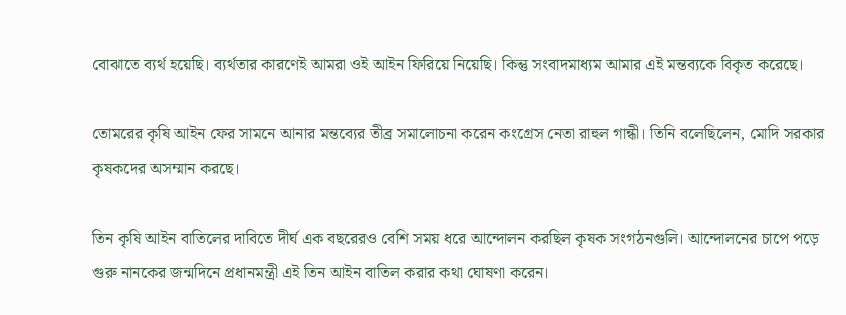বোঝাতে ব্যর্থ হয়েছি। ব্যর্থতার কারণেই আমরা ওই আইন ফিরিয়ে নিয়েছি। কিন্তু সংবাদমাধ্যম আমার এই মন্তব্যকে বিকৃত করেছে।

তোমরের কৃষি আইন ফের সামনে আনার মন্তব্যের তীব্র সমালোচনা করেন কংগ্রেস নেতা রাহুল গান্ধী। তিনি বলেছিলেন, মোদি সরকার কৃষকদের অসম্মান করছে।

তিন কৃষি আইন বাতিলের দাবিতে দীর্ঘ এক বছরেরও বেশি সময় ধরে আন্দোলন করছিল কৃষক সংগঠনগুলি। আন্দোলনের চাপে পড়ে গুরু নানকের জন্মদিনে প্রধানমন্ত্রী এই তিন আইন বাতিল করার কথা ঘোষণা করেন।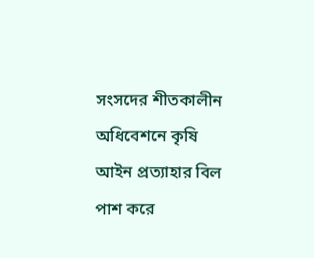সংসদের শীতকালীন অধিবেশনে কৃষি আইন প্রত্যাহার বিল পাশ করে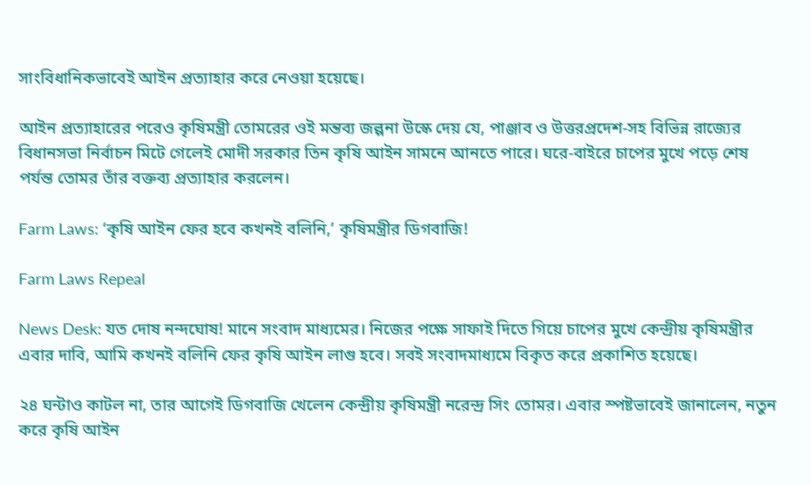সাংবিধানিকভাবেই আইন প্রত্যাহার করে নেওয়া হয়েছে।

আইন প্রত্যাহারের পরেও কৃষিমন্ত্রী তোমরের ওই মন্তব্য জল্পনা উস্কে দেয় যে, পাঞ্জাব ও উত্তরপ্রদেশ-সহ বিভিন্ন রাজ্যের বিধানসভা নির্বাচন মিটে গেলেই মোদী সরকার তিন কৃষি আইন সামনে আনতে পারে। ঘরে-বাইরে চাপের মুখে পড়ে শেষ পর্যন্ত তোমর তাঁর বক্তব্য প্রত্যাহার করলেন।

Farm Laws: ‘কৃষি আইন ফের হবে কখনই বলিনি,’ কৃষিমন্ত্রীর ডিগবাজি!

Farm Laws Repeal

News Desk: যত দোষ নন্দঘোষ! মানে সংবাদ মাধ্যমের। নিজের পক্ষে সাফাই দিতে গিয়ে চাপের মুখে কেন্দ্রীয় কৃষিমন্ত্রীর এবার দাবি, আমি কখনই বলিনি ফের কৃষি আইন লাগু হবে। সবই সংবাদমাধ্যমে বিকৃত করে প্রকাশিত হয়েছে।

২৪ ঘন্টাও কাটল না, তার আগেই ডিগবাজি খেলেন কেন্দ্রীয় কৃষিমন্ত্রী নরেন্দ্র সিং তোমর। এবার স্পষ্টভাবেই জানালেন, নতুন করে কৃষি আইন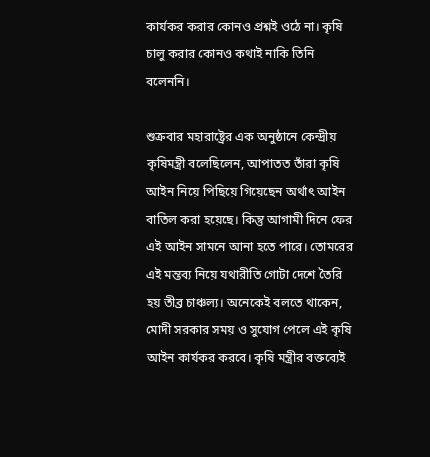কার্যকর করার কোনও প্রশ্নই ওঠে না। কৃষি চালু করার কোনও কথাই নাকি তিনি বলেননি।

শুক্রবার মহারাষ্ট্রের এক অনুষ্ঠানে কেন্দ্রীয় কৃষিমন্ত্রী বলেছিলেন, আপাতত তাঁরা কৃষি আইন নিয়ে পিছিয়ে গিয়েছেন অর্থাৎ আইন বাতিল করা হয়েছে। কিন্তু আগামী দিনে ফের এই আইন সামনে আনা হতে পারে। তোমরের এই মন্তব্য নিয়ে যথারীতি গোটা দেশে তৈরি হয় তীব্র চাঞ্চল্য। অনেকেই বলতে থাকেন, মোদী সরকার সময় ও সুযোগ পেলে এই কৃষি আইন কার্যকর করবে। কৃষি মন্ত্রীর বক্তব্যেই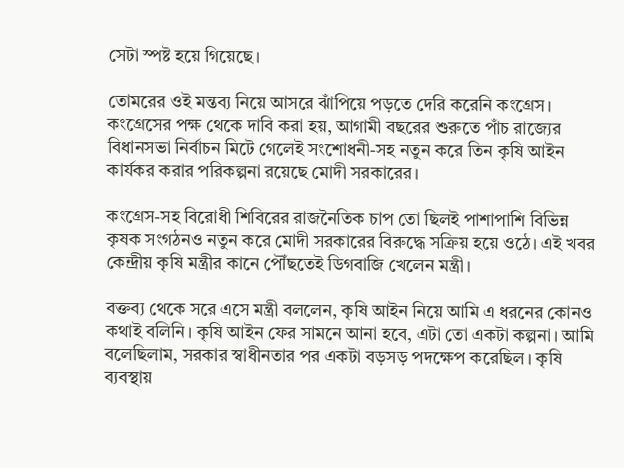সেটা স্পষ্ট হয়ে গিয়েছে।

তোমরের ওই মন্তব্য নিয়ে আসরে ঝাঁপিয়ে পড়তে দেরি করেনি কংগ্রেস। কংগ্রেসের পক্ষ থেকে দাবি করা হয়, আগামী বছরের শুরুতে পাঁচ রাজ্যের বিধানসভা নির্বাচন মিটে গেলেই সংশোধনী-সহ নতুন করে তিন কৃষি আইন কার্যকর করার পরিকল্পনা রয়েছে মোদী সরকারের।

কংগ্রেস-সহ বিরোধী শিবিরের রাজনৈতিক চাপ তো ছিলই পাশাপাশি বিভিন্ন কৃষক সংগঠনও নতুন করে মোদী সরকারের বিরুদ্ধে সক্রিয় হয়ে ওঠে। এই খবর কেন্দ্রীয় কৃষি মন্ত্রীর কানে পৌঁছতেই ডিগবাজি খেলেন মন্ত্রী।

বক্তব্য থেকে সরে এসে মন্ত্রী বললেন, কৃষি আইন নিয়ে আমি এ ধরনের কোনও কথাই বলিনি। কৃষি আইন ফের সামনে আনা হবে, এটা তো একটা কল্পনা। আমি বলেছিলাম, সরকার স্বাধীনতার পর একটা বড়সড় পদক্ষেপ করেছিল। কৃষি ব্যবস্থায়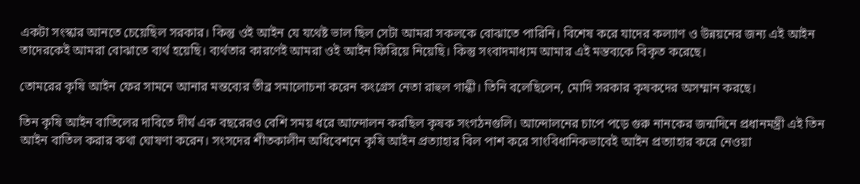একটা সংস্কার আনতে চেয়েছিল সরকার। কিন্তু ওই আইন যে যথেষ্ট ভাল ছিল সেটা আমরা সকলকে বোঝাতে পারিনি। বিশেষ করে যাদের কল্যাণ ও উন্নয়নের জন্য এই আইন তাদেরকেই আমরা বোঝাতে ব্যর্থ হয়েছি। ব্যর্থতার কারণেই আমরা ওই আইন ফিরিয়ে নিয়েছি। কিন্তু সংবাদমাধ্যম আমার এই মন্তব্যকে বিকৃত করেছে।

তোমরের কৃষি আইন ফের সামনে আনার মন্তব্যের তীব্র সমালোচনা করেন কংগ্রেস নেতা রাহুল গান্ধী। তিনি বলেছিলেন, মোদি সরকার কৃষকদের অসম্মান করছে।

তিন কৃষি আইন বাতিলের দাবিতে দীর্ঘ এক বছরেরও বেশি সময় ধরে আন্দোলন করছিল কৃষক সংগঠনগুলি। আন্দোলনের চাপে পড়ে গুরু নানকের জন্মদিনে প্রধানমন্ত্রী এই তিন আইন বাতিল করার কথা ঘোষণা করেন। সংসদের শীতকালীন অধিবেশনে কৃষি আইন প্রত্যাহার বিল পাশ করে সাংবিধানিকভাবেই আইন প্রত্যাহার করে নেওয়া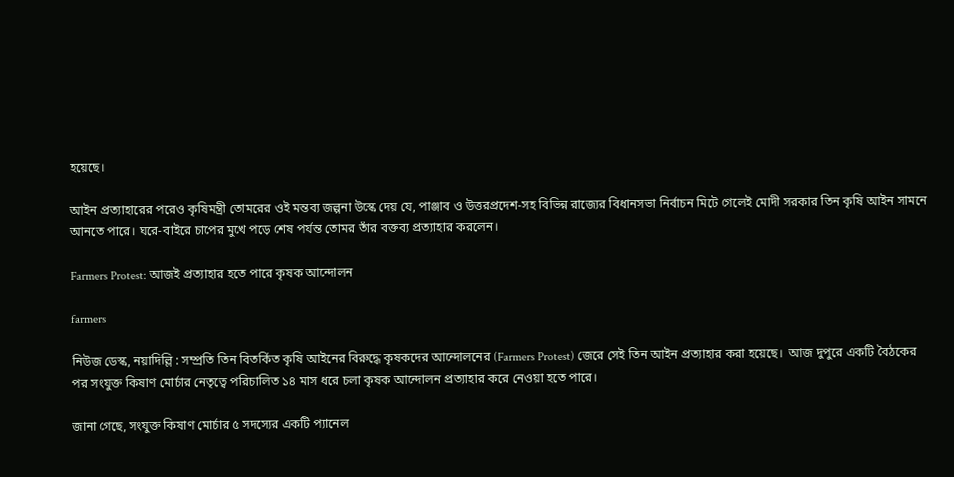হয়েছে।

আইন প্রত্যাহারের পরেও কৃষিমন্ত্রী তোমরের ওই মন্তব্য জল্পনা উস্কে দেয় যে, পাঞ্জাব ও উত্তরপ্রদেশ-সহ বিভিন্ন রাজ্যের বিধানসভা নির্বাচন মিটে গেলেই মোদী সরকার তিন কৃষি আইন সামনে আনতে পারে। ঘরে-বাইরে চাপের মুখে পড়ে শেষ পর্যন্ত তোমর তাঁর বক্তব্য প্রত্যাহার করলেন।

Farmers Protest: আজই প্রত্যাহার হতে পারে কৃষক আন্দোলন

farmers

নিউজ ডেস্ক, নয়াদিল্লি : সম্প্রতি তিন বিতর্কিত কৃষি আইনের বিরুদ্ধে কৃষকদের আন্দোলনের (Farmers Protest) জেরে সেই তিন আইন প্রত্যাহার করা হয়েছে।  আজ দুপুরে একটি বৈঠকের পর সংযুক্ত কিষাণ মোর্চার নেতৃত্বে পরিচালিত ১৪ মাস ধরে চলা কৃষক আন্দোলন প্রত্যাহার করে নেওয়া হতে পারে।

জানা গেছে, সংযুক্ত কিষাণ মোর্চার ৫ সদস্যের একটি প্যানেল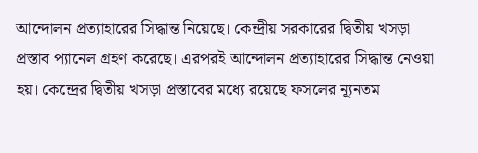আন্দোলন প্রত্যাহারের সিদ্ধান্ত নিয়েছে। কেন্দ্রীয় সরকারের দ্বিতীয় খসড়া প্রস্তাব প্যানেল গ্রহণ করেছে। এরপরই আন্দোলন প্রত্যাহারের সিদ্ধান্ত নেওয়া হয়। কেন্দ্রের দ্বিতীয় খসড়া প্রস্তাবের মধ্যে রয়েছে ফসলের ন্যূনতম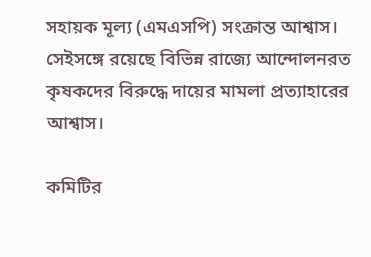সহায়ক মূল্য (এমএসপি) সংক্রান্ত আশ্বাস। সেইসঙ্গে রয়েছে বিভিন্ন রাজ্যে আন্দোলনরত কৃষকদের বিরুদ্ধে দায়ের মামলা প্রত্যাহারের আশ্বাস।

কমিটির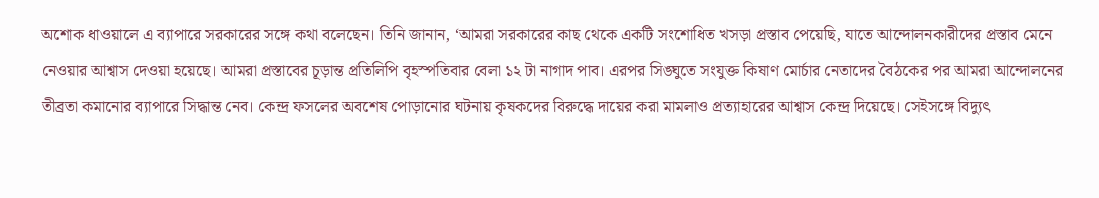অশোক ধাওয়ালে এ ব্যাপারে সরকারের সঙ্গে কথা বলেছেন। তিনি জানান, ‘আমরা সরকারের কাছ থেকে একটি সংশোধিত খসড়া প্রস্তাব পেয়েছি, যাতে আন্দোলনকারীদের প্রস্তাব মেনে নেওয়ার আশ্বাস দেওয়া হয়েছে। আমরা প্রস্তাবের চূড়ান্ত প্রতিলিপি বৃহস্পতিবার বেলা ১২ টা নাগাদ পাব। এরপর সিঙ্ঘুতে সংযুক্ত কিষাণ মোর্চার নেতাদের বৈঠকের পর আমরা আন্দোলনের তীব্রতা কমানোর ব্যাপারে সিদ্ধান্ত নেব। কেন্দ্র ফসলের অবশেষ পোড়ানোর ঘটনায় কৃষকদের বিরুদ্ধে দায়ের করা মামলাও প্রত্যাহারের আশ্বাস কেন্দ্র দিয়েছে। সেইসঙ্গে বিদ্যুৎ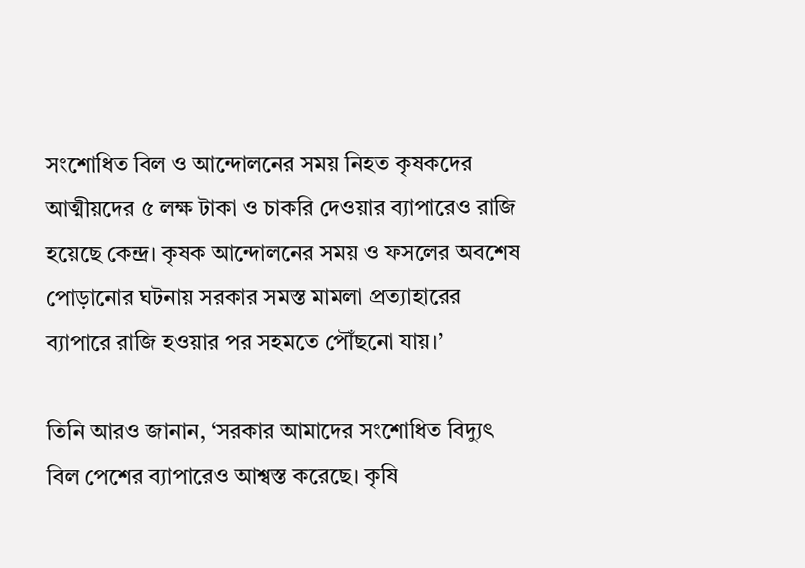সংশোধিত বিল ও আন্দোলনের সময় নিহত কৃষকদের আত্মীয়দের ৫ লক্ষ টাকা ও চাকরি দেওয়ার ব্যাপারেও রাজি হয়েছে কেন্দ্র। কৃষক আন্দোলনের সময় ও ফসলের অবশেষ পোড়ানোর ঘটনায় সরকার সমস্ত মামলা প্রত্যাহারের ব্যাপারে রাজি হওয়ার পর সহমতে পৌঁছনো যায়।’

তিনি আরও জানান, ‘সরকার আমাদের সংশোধিত বিদ্যুৎ বিল পেশের ব্যাপারেও আশ্বস্ত করেছে। কৃষি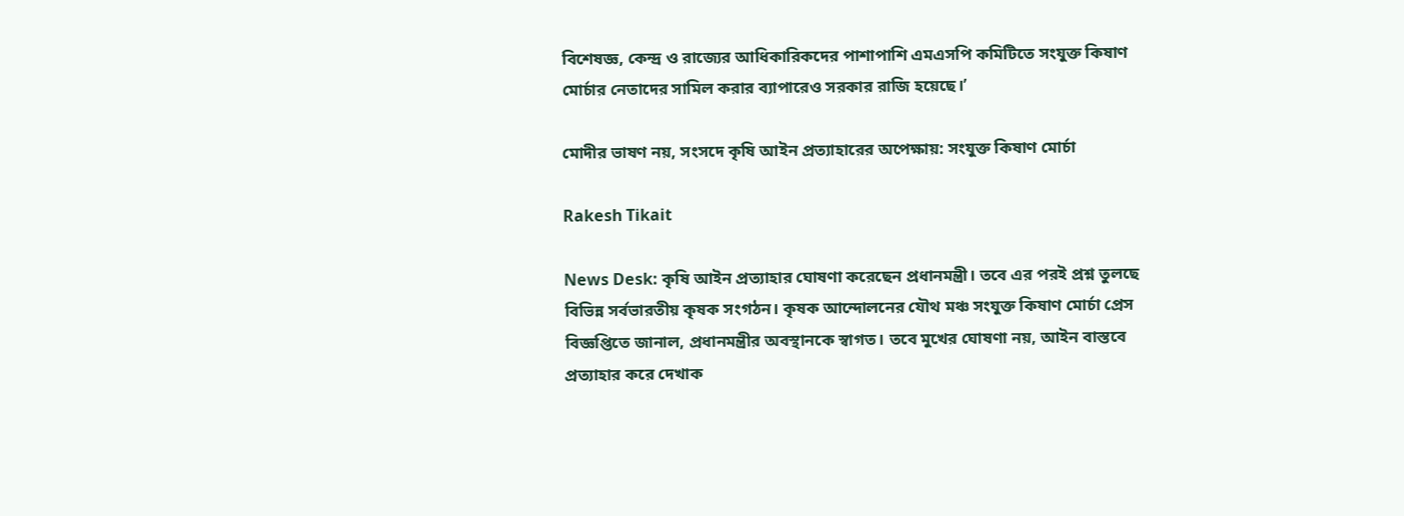বিশেষজ্ঞ, কেন্দ্র ও রাজ্যের আধিকারিকদের পাশাপাশি এমএসপি কমিটিতে সংযুক্ত কিষাণ মোর্চার নেতাদের সামিল করার ব্যাপারেও সরকার রাজি হয়েছে।’

মোদীর ভাষণ নয়, সংসদে কৃষি আইন প্রত্যাহারের অপেক্ষায়: সংযুক্ত কিষাণ মোর্চা

Rakesh Tikait

News Desk: কৃষি আইন প্রত্যাহার ঘোষণা করেছেন প্রধানমন্ত্রী। তবে এর পরই প্রশ্ন তুলছে বিভিন্ন সর্বভারতীয় কৃষক সংগঠন। কৃষক আন্দোলনের যৌথ মঞ্চ সংযুক্ত কিষাণ মোর্চা প্রেস বিজ্ঞপ্তিতে জানাল, প্রধানমন্ত্রীর অবস্থানকে স্বাগত। তবে মুখের ঘোষণা নয়, আইন বাস্তবে প্রত্যাহার করে দেখাক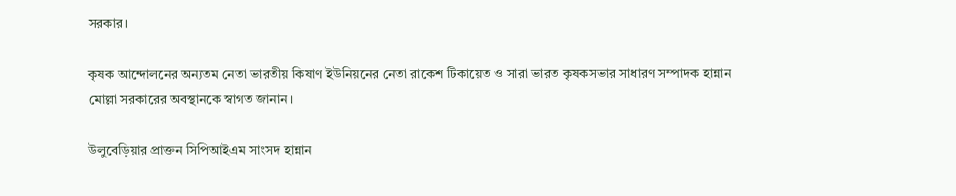সরকার।

কৃষক আন্দোলনের অন্যতম নেতা ভারতীয় কিষাণ ইউনিয়নের নেতা রাকেশ টিকায়েত ও সারা ভারত কৃষকসভার সাধারণ সম্পাদক হান্নান মোল্লা সরকারের অবস্থানকে স্বাগত জানান।

উলুবেড়িয়ার প্রাক্তন সিপিআইএম সাংসদ হান্নান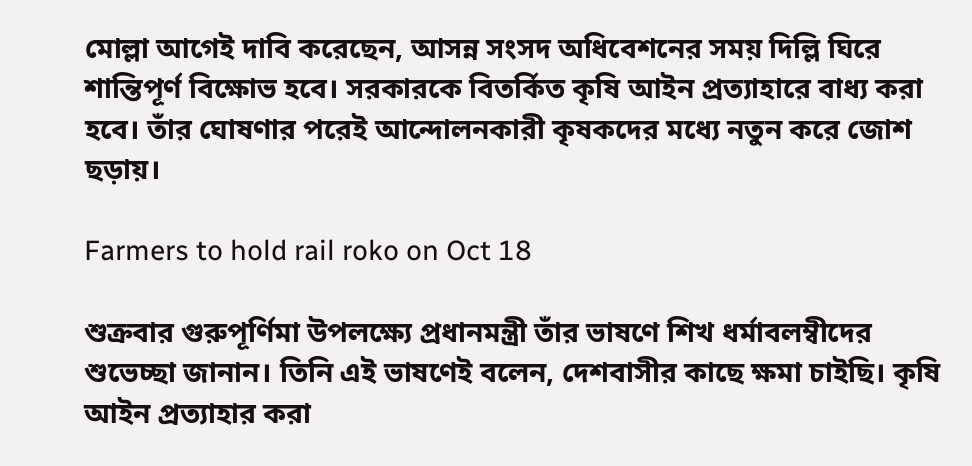মোল্লা আগেই দাবি করেছেন, আসন্ন সংসদ অধিবেশনের সময় দিল্লি ঘিরে শান্তিপূর্ণ বিক্ষোভ হবে। সরকারকে বিতর্কিত কৃষি আইন প্রত্যাহারে বাধ্য করা হবে। তাঁর ঘোষণার পরেই আন্দোলনকারী কৃষকদের মধ্যে নতুন করে জোশ ছড়ায়।

Farmers to hold rail roko on Oct 18

শুক্রবার গুরুপূর্ণিমা উপলক্ষ্যে প্রধানমন্ত্রী তাঁর ভাষণে শিখ ধর্মাবলম্বীদের শুভেচ্ছা জানান। তিনি এই ভাষণেই বলেন, দেশবাসীর কাছে ক্ষমা চাইছি। কৃষি আইন প্রত্যাহার করা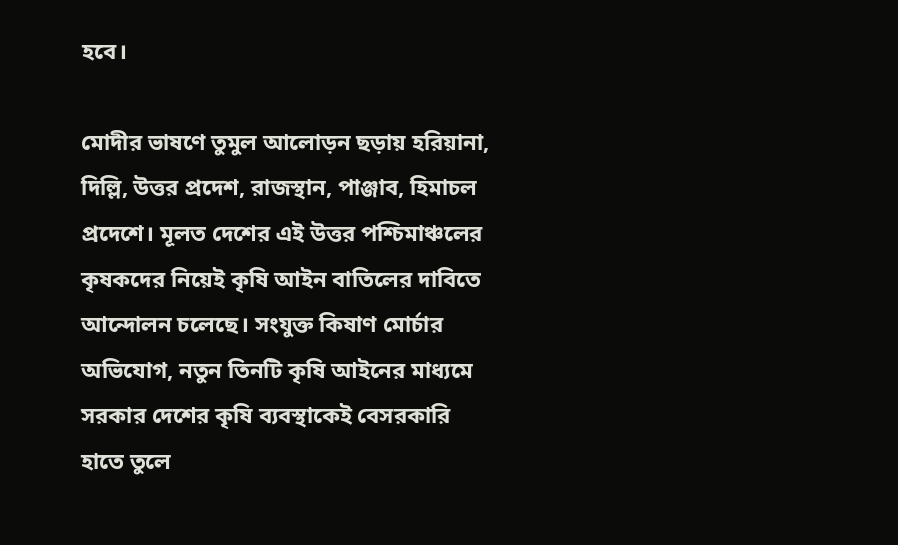হবে।

মোদীর ভাষণে তুমুল আলোড়ন ছড়ায় হরিয়ানা, দিল্লি, উত্তর প্রদেশ, রাজস্থান, পাঞ্জাব, হিমাচল প্রদেশে। মূলত দেশের এই উত্তর পশ্চিমাঞ্চলের কৃষকদের নিয়েই কৃষি আইন বাতিলের দাবিতে আন্দোলন চলেছে। সংযুক্ত কিষাণ মোর্চার অভিযোগ, নতুন তিনটি কৃষি আইনের মাধ্যমে সরকার দেশের কৃষি ব্যবস্থাকেই বেসরকারি হাতে তুলে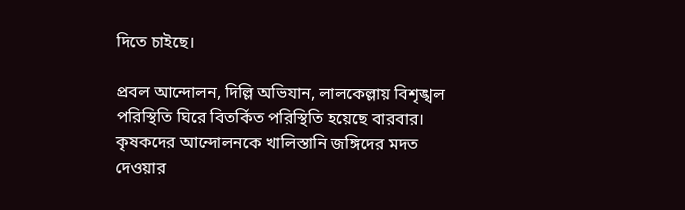দিতে চাইছে।

প্রবল আন্দোলন, দিল্লি অভিযান, লালকেল্লায় বিশৃঙ্খল পরিস্থিতি ঘিরে বিতর্কিত পরিস্থিতি হয়েছে বারবার। কৃষকদের আন্দোলনকে খালিস্তানি জঙ্গিদের মদত দেওয়ার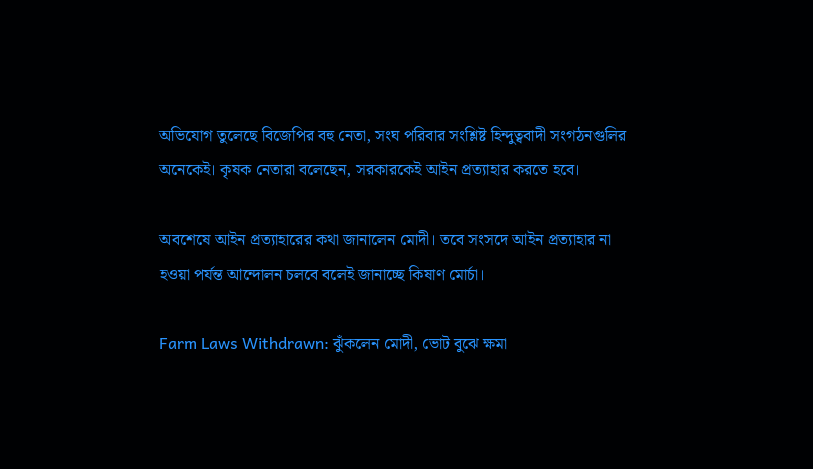অভিযোগ তুলেছে বিজেপির বহু নেতা, সংঘ পরিবার সংশ্লিষ্ট হিন্দুত্ববাদী সংগঠনগুলির অনেকেই। কৃষক নেতারা বলেছেন, সরকারকেই আইন প্রত্যাহার করতে হবে।

অবশেষে আইন প্রত্যাহারের কথা জানালেন মোদী। তবে সংসদে আইন প্রত্যাহার না হওয়া পর্যন্ত আন্দোলন চলবে বলেই জানাচ্ছে কিষাণ মোর্চা।

Farm Laws Withdrawn: ঝুঁকলেন মোদী, ভোট বুঝে ক্ষমা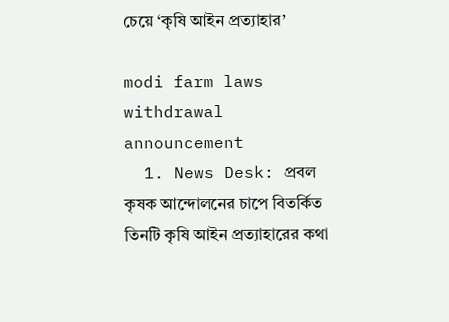চেয়ে ‘কৃষি আইন প্রত্যাহার’

modi farm laws withdrawal announcement
  1. News Desk: প্রবল কৃষক আন্দোলনের চাপে বিতর্কিত তিনটি কৃষি আইন প্রত্যাহারের কথা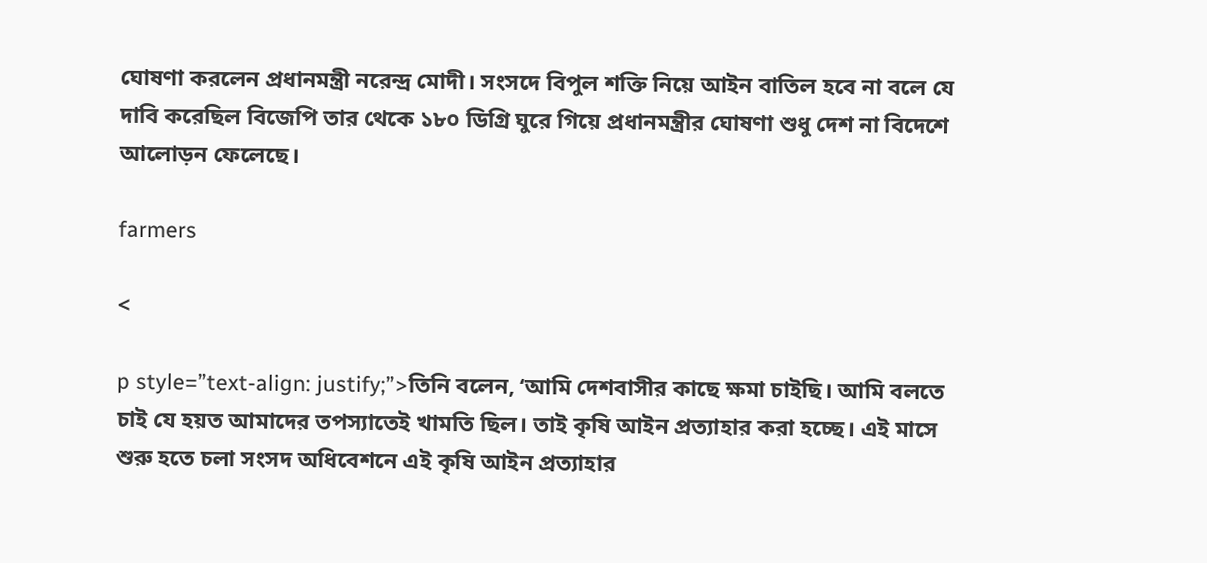ঘোষণা করলেন প্রধানমন্ত্রী নরেন্দ্র মোদী। সংসদে বিপুল শক্তি নিয়ে আইন বাতিল হবে না বলে যে দাবি করেছিল বিজেপি তার থেকে ১৮০ ডিগ্রি ঘুরে গিয়ে প্রধানমন্ত্রীর ঘোষণা শুধু দেশ না বিদেশে আলোড়ন ফেলেছে।

farmers

<

p style=”text-align: justify;”>তিনি বলেন, ‘আমি দেশবাসীর কাছে ক্ষমা চাইছি। আমি বলতে চাই যে হয়ত আমাদের তপস্যাতেই খামতি ছিল। তাই কৃষি আইন প্রত্যাহার করা হচ্ছে। এই মাসে শুরু হতে চলা সংসদ অধিবেশনে এই কৃষি আইন প্রত্যাহার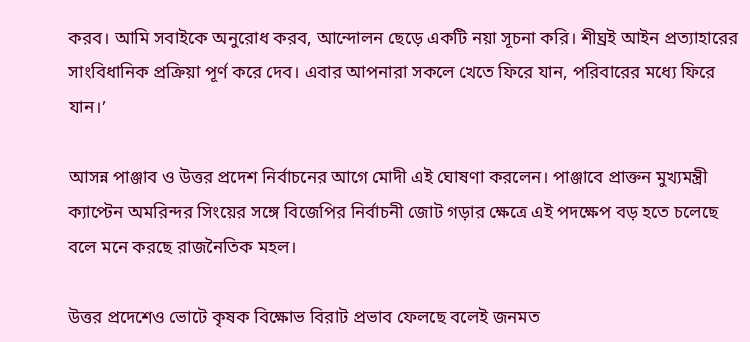করব। আমি সবাইকে অনুরোধ করব, আন্দোলন ছেড়ে একটি নয়া সূচনা করি। শীঘ্রই আইন প্রত্যাহারের সাংবিধানিক প্রক্রিয়া পূর্ণ করে দেব। এবার আপনারা সকলে খেতে ফিরে যান, পরিবারের মধ্যে ফিরে যান।’

আসন্ন পাঞ্জাব ও উত্তর প্রদেশ নির্বাচনের আগে মোদী এই ঘোষণা করলেন। পাঞ্জাবে প্রাক্তন মুখ্যমন্ত্রী ক্যাপ্টেন অমরিন্দর সিংয়ের সঙ্গে বিজেপির নির্বাচনী জোট গড়ার ক্ষেত্রে এই পদক্ষেপ বড় হতে চলেছে বলে মনে করছে রাজনৈতিক মহল।

উত্তর প্রদেশেও ভোটে কৃষক বিক্ষোভ বিরাট প্রভাব ফেলছে বলেই জনমত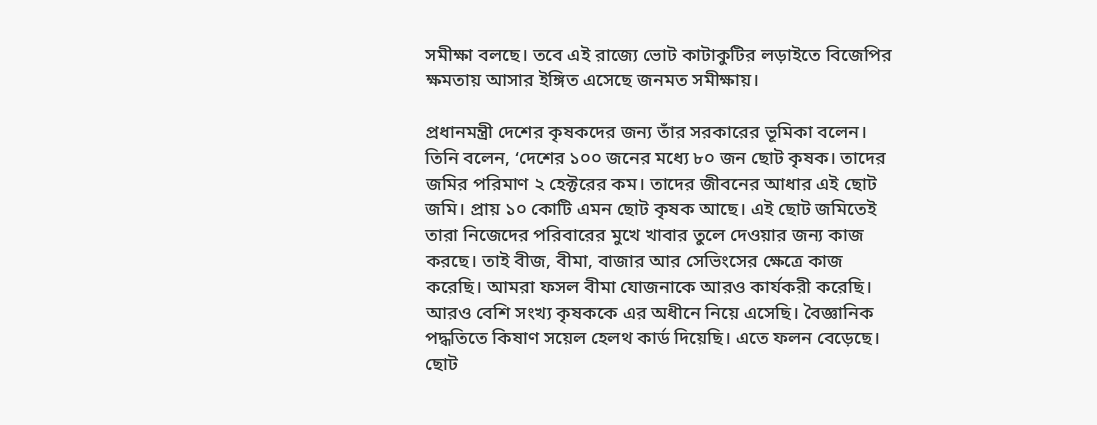সমীক্ষা বলছে। তবে এই রাজ্যে ভোট কাটাকুটির লড়াইতে বিজেপির ক্ষমতায় আসার ইঙ্গিত এসেছে জনমত সমীক্ষায়।

প্রধানমন্ত্রী দেশের কৃষকদের জন্য তাঁর সরকারের ভূমিকা বলেন। তিনি বলেন, ‘দেশের ১০০ জনের মধ্যে ৮০ জন ছোট কৃষক। তাদের জমির পরিমাণ ২ হেক্টরের কম। তাদের জীবনের আধার এই ছোট জমি। প্রায় ১০ কোটি এমন ছোট কৃষক আছে। এই ছোট জমিতেই তারা নিজেদের পরিবারের মুখে খাবার তুলে দেওয়ার জন্য কাজ করছে। তাই বীজ, বীমা, বাজার আর সেভিংসের ক্ষেত্রে কাজ করেছি। আমরা ফসল বীমা যোজনাকে আরও কার্যকরী করেছি। আরও বেশি সংখ্য কৃষককে এর অধীনে নিয়ে এসেছি। বৈজ্ঞানিক পদ্ধতিতে কিষাণ সয়েল হেলথ কার্ড দিয়েছি। এতে ফলন বেড়েছে। ছোট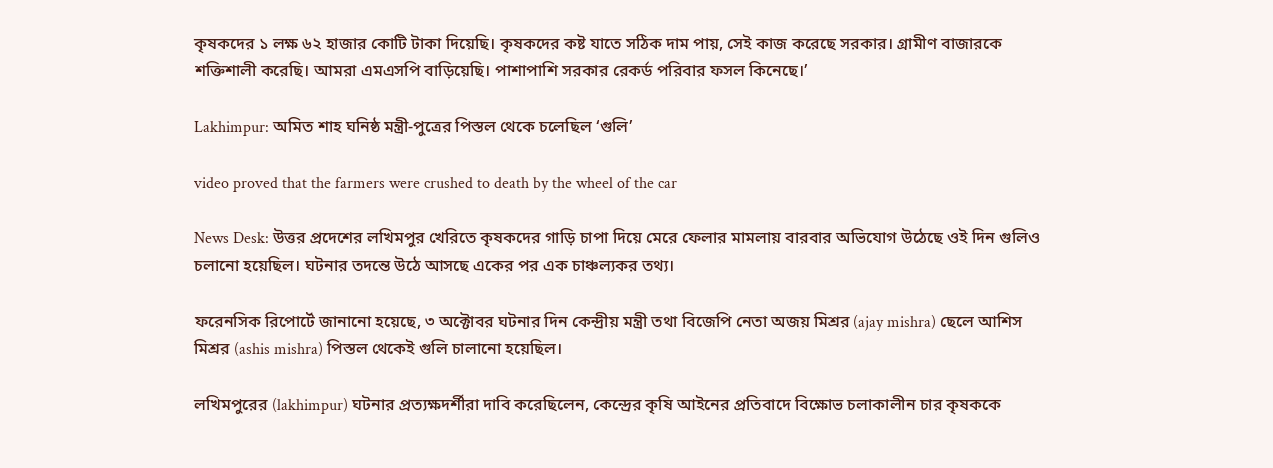কৃষকদের ১ লক্ষ ৬২ হাজার কোটি টাকা দিয়েছি। কৃষকদের কষ্ট যাতে সঠিক দাম পায়, সেই কাজ করেছে সরকার। গ্রামীণ বাজারকে শক্তিশালী করেছি। আমরা এমএসপি বাড়িয়েছি। পাশাপাশি সরকার রেকর্ড পরিবার ফসল কিনেছে।’

Lakhimpur: অমিত শাহ ঘনিষ্ঠ মন্ত্রী-পুত্রের পিস্তল থেকে চলেছিল ‘গুলি’

video proved that the farmers were crushed to death by the wheel of the car

News Desk: উত্তর প্রদেশের লখিমপুর খেরিতে কৃষকদের গাড়ি চাপা দিয়ে মেরে ফেলার মামলায় বারবার অভিযোগ উঠেছে ওই দিন গুলিও চলানো হয়েছিল। ঘটনার তদন্তে উঠে আসছে একের পর এক চাঞ্চল্যকর তথ্য।

ফরেনসিক রিপোর্টে জানানো হয়েছে, ৩ অক্টোবর ঘটনার দিন কেন্দ্রীয় মন্ত্রী তথা বিজেপি নেতা অজয় মিশ্রর (ajay mishra) ছেলে আশিস মিশ্রর (ashis mishra) পিস্তল থেকেই গুলি চালানো হয়েছিল।

লখিমপুরের (lakhimpur) ঘটনার প্রত্যক্ষদর্শীরা দাবি করেছিলেন, কেন্দ্রের কৃষি আইনের প্রতিবাদে বিক্ষোভ চলাকালীন চার কৃষককে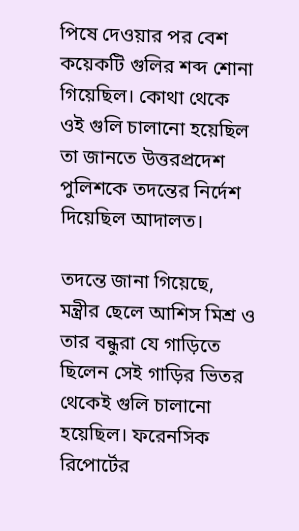পিষে দেওয়ার পর বেশ কয়েকটি গুলির শব্দ শোনা গিয়েছিল। কোথা থেকে ওই গুলি চালানো হয়েছিল তা জানতে উত্তরপ্রদেশ পুলিশকে তদন্তের নির্দেশ দিয়েছিল আদালত।

তদন্তে জানা গিয়েছে, মন্ত্রীর ছেলে আশিস মিশ্র ও তার বন্ধুরা যে গাড়িতে ছিলেন সেই গাড়ির ভিতর থেকেই গুলি চালানো হয়েছিল। ফরেনসিক রিপোর্টের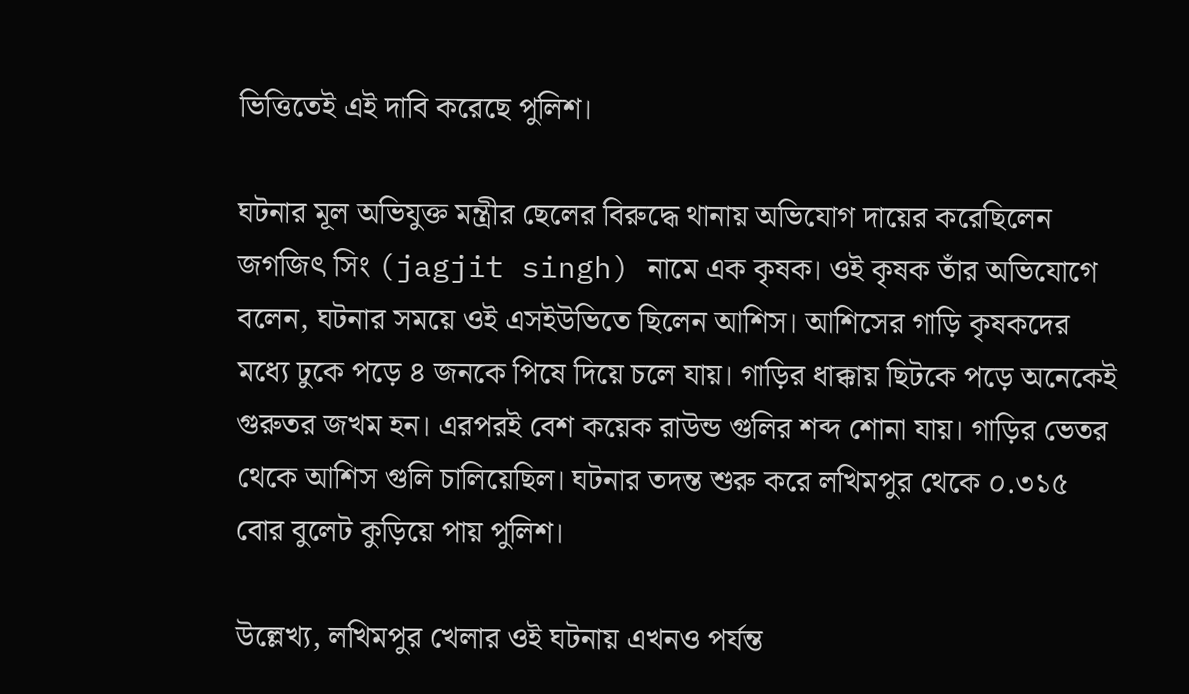ভিত্তিতেই এই দাবি করেছে পুলিশ।

ঘটনার মূল অভিযুক্ত মন্ত্রীর ছেলের বিরুদ্ধে থানায় অভিযোগ দায়ের করেছিলেন জগজিৎ সিং (jagjit singh) নামে এক কৃষক। ওই কৃষক তাঁর অভিযোগে বলেন, ঘটনার সময়ে ওই এসইউভিতে ছিলেন আশিস। আশিসের গাড়ি কৃষকদের মধ্যে ঢুকে পড়ে ৪ জনকে পিষে দিয়ে চলে যায়। গাড়ির ধাক্কায় ছিটকে পড়ে অনেকেই গুরুতর জখম হন। এরপরই বেশ কয়েক রাউন্ড গুলির শব্দ শোনা যায়। গাড়ির ভেতর থেকে আশিস গুলি চালিয়েছিল। ঘটনার তদন্ত শুরু করে লখিমপুর থেকে ০.৩১৫ বোর বুলেট কুড়িয়ে পায় পুলিশ।

উল্লেখ্য, লখিমপুর খেলার ওই ঘটনায় এখনও পর্যন্ত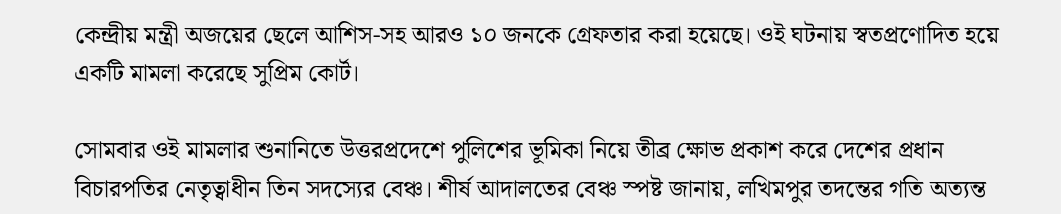কেন্দ্রীয় মন্ত্রী অজয়ের ছেলে আশিস-সহ আরও ১০ জনকে গ্রেফতার করা হয়েছে। ওই ঘটনায় স্বতপ্রণোদিত হয়ে একটি মামলা করেছে সুপ্রিম কোর্ট।

সোমবার ওই মামলার শুনানিতে উত্তরপ্রদেশে পুলিশের ভূমিকা নিয়ে তীব্র ক্ষোভ প্রকাশ করে দেশের প্রধান বিচারপতির নেতৃত্বাধীন তিন সদস্যের বেঞ্চ। শীর্ষ আদালতের বেঞ্চ স্পষ্ট জানায়, লখিমপুর তদন্তের গতি অত্যন্ত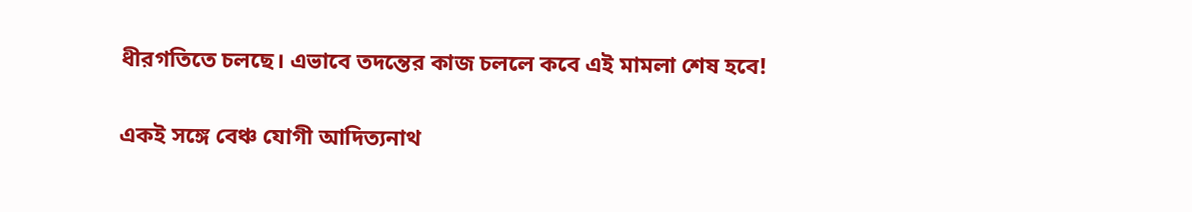ধীরগতিতে চলছে। এভাবে তদন্তের কাজ চললে কবে এই মামলা শেষ হবে!

একই সঙ্গে বেঞ্চ যোগী আদিত্যনাথ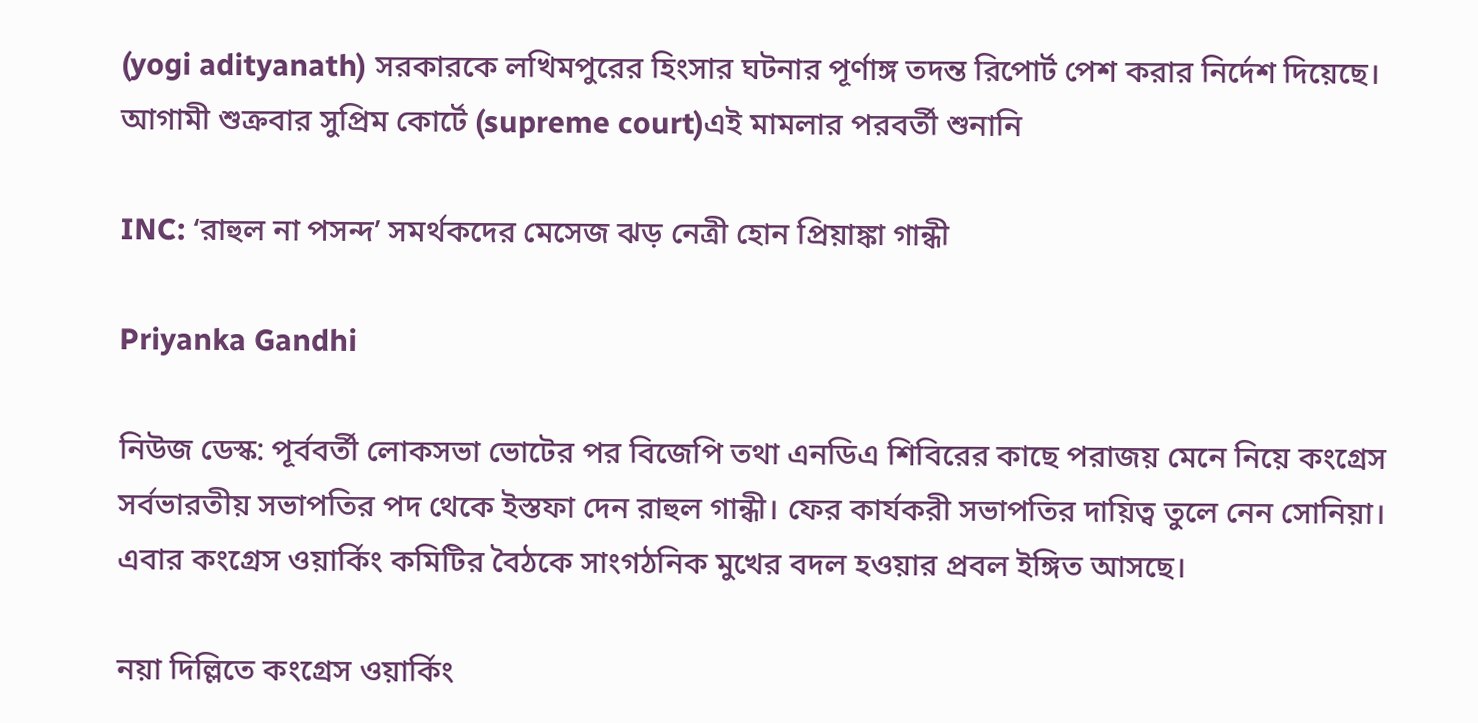(yogi adityanath) সরকারকে লখিমপুরের হিংসার ঘটনার পূর্ণাঙ্গ তদন্ত রিপোর্ট পেশ করার নির্দেশ দিয়েছে। আগামী শুক্রবার সুপ্রিম কোর্টে (supreme court)এই মামলার পরবর্তী শুনানি

INC: ‘রাহুল না পসন্দ’ সমর্থকদের মেসেজ ঝড় নেত্রী হোন প্রিয়াঙ্কা গান্ধী

Priyanka Gandhi

নিউজ ডেস্ক: পূর্ববর্তী লোকসভা ভোটের পর বিজেপি তথা এনডিএ শিবিরের কাছে পরাজয় মেনে নিয়ে কংগ্রেস সর্বভারতীয় সভাপতির পদ থেকে ইস্তফা দেন রাহুল গান্ধী। ফের কার্যকরী সভাপতির দায়িত্ব তুলে নেন সোনিয়া। এবার কংগ্রেস ওয়ার্কিং কমিটির বৈঠকে সাংগঠনিক মুখের বদল হওয়ার প্রবল ইঙ্গিত আসছে।

নয়া দিল্লিতে কংগ্রেস ওয়ার্কিং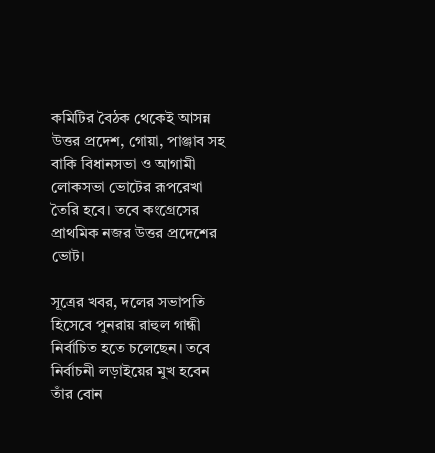কমিটির বৈঠক থেকেই আসন্ন উত্তর প্রদেশ, গোয়া, পাঞ্জাব সহ বাকি বিধানসভা ও আগামী লোকসভা ভোটের রূপরেখা তৈরি হবে। তবে কংগ্রেসের প্রাথমিক নজর উত্তর প্রদেশের ভোট।

সূত্রের খবর, দলের সভাপতি হিসেবে পুনরায় রাহুল গান্ধী নির্বাচিত হতে চলেছেন। তবে নির্বাচনী লড়াইয়ের মুখ হবেন তাঁর বোন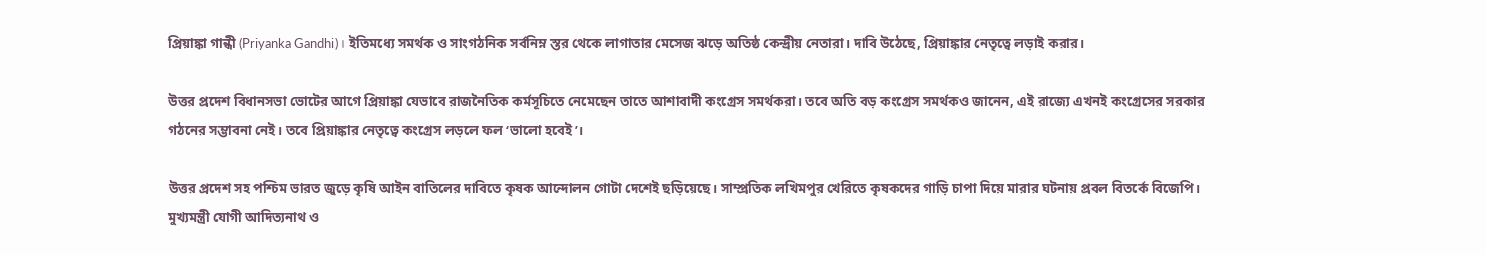প্রিয়াঙ্কা গান্ধী (Priyanka Gandhi)। ইতিমধ্যে সমর্থক ও সাংগঠনিক সর্বনিম্ন স্তর থেকে লাগাতার মেসেজ ঝড়ে অতিষ্ঠ কেন্দ্রীয় নেতারা। দাবি উঠেছে, প্রিয়াঙ্কার নেতৃত্বে লড়াই করার।

উত্তর প্রদেশ বিধানসভা ভোটের আগে প্রিয়াঙ্কা যেভাবে রাজনৈতিক কর্মসূচিতে নেমেছেন তাতে আশাবাদী কংগ্রেস সমর্থকরা। তবে অতি বড় কংগ্রেস সমর্থকও জানেন, এই রাজ্যে এখনই কংগ্রেসের সরকার গঠনের সম্ভাবনা নেই। তবে প্রিয়াঙ্কার নেতৃত্বে কংগ্রেস লড়লে ফল ‘ভালো হবেই’।

উত্তর প্রদেশ সহ পশ্চিম ভারত জুড়ে কৃষি আইন বাতিলের দাবিতে কৃষক আন্দোলন গোটা দেশেই ছড়িয়েছে। সাম্প্রতিক লখিমপুর খেরিতে কৃষকদের গাড়ি চাপা দিয়ে মারার ঘটনায় প্রবল বিতর্কে বিজেপি। মুখ্যমন্ত্রী যোগী আদিত্যনাথ ও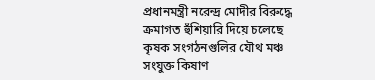প্রধানমন্ত্রী নরেন্দ্র মোদীর বিরুদ্ধে ক্রমাগত হুঁশিয়ারি দিয়ে চলেছে কৃষক সংগঠনগুলির যৌথ মঞ্চ সংযুক্ত কিষাণ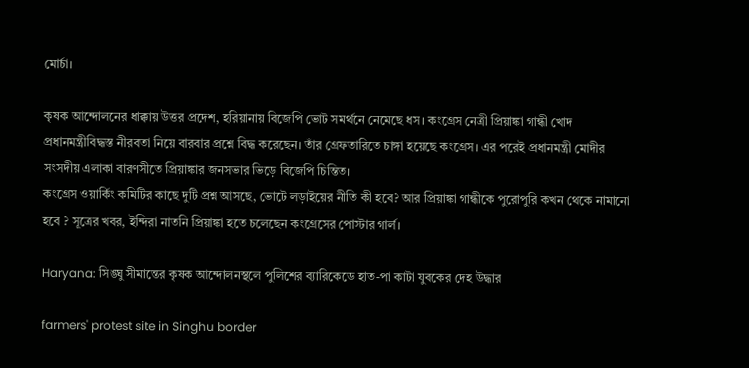মোর্চা।

কৃষক আন্দোলনের ধাক্কায় উত্তর প্রদেশ, হরিয়ানায় বিজেপি ভোট সমর্থনে নেমেছে ধস। কংগ্রেস নেত্রী প্রিয়াঙ্কা গান্ধী খোদ প্রধানমন্ত্রীবিদ্ধস্ত নীরবতা নিয়ে বারবার প্রশ্নে বিদ্ধ করেছেন। তাঁর গ্রেফতারিতে চাঙ্গা হয়েছে কংগ্রেস। এর পরেই প্রধানমন্ত্রী মোদীর সংসদীয় এলাকা বারণসীতে প্রিয়াঙ্কার জনসভার ভিড়ে বিজেপি চিম্তিত।
কংগ্রেস ওয়ার্কিং কমিটির কাছে দুটি প্রশ্ন আসছে, ভোটে লড়াইয়ের নীতি কী হবে? আর প্রিয়াঙ্কা গান্ধীকে পুরোপুরি কখন থেকে নামানো হবে ? সূত্রের খবর, ইন্দিরা নাতনি প্রিয়াঙ্কা হতে চলেছেন কংগ্রেসের পোস্টার গার্ল।

Haryana: সিঙ্ঘু সীমান্তের কৃষক আন্দোলনস্থলে পুলিশের ব্যারিকেডে হাত-পা কাটা যুবকের দেহ উদ্ধার

farmers' protest site in Singhu border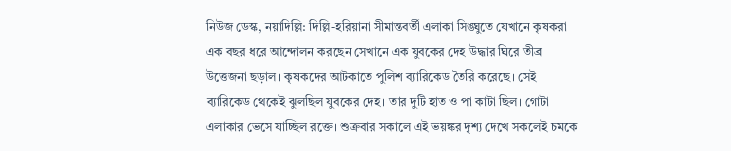নিউজ ডেস্ক, নয়াদিল্লি: দিল্লি-হরিয়ানা সীমান্তবর্তী এলাকা সিঙ্ঘুতে যেখানে কৃষকরা এক বছর ধরে আন্দোলন করছেন সেখানে এক যুবকের দেহ উদ্ধার ঘিরে তীব্র উত্তেজনা ছড়াল। কৃষকদের আটকাতে পুলিশ ব্যারিকেড তৈরি করেছে। সেই ব্যারিকেড থেকেই ঝুলছিল যুবকের দেহ। তার দুটি হাত ও পা কাটা ছিল। গোটা এলাকার ভেসে যাচ্ছিল রক্তে। শুক্রবার সকালে এই ভয়ঙ্কর দৃশ্য দেখে সকলেই চমকে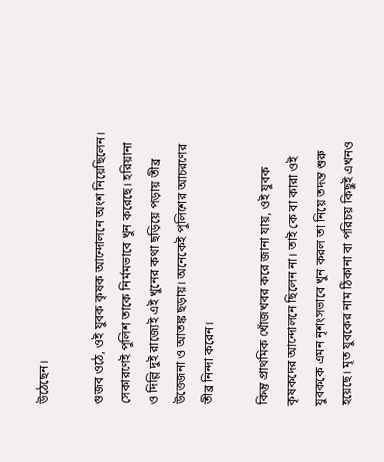উঠেছেন।

গুজব ওঠে, ওই যুবক কৃষক আন্দোলনে অংশ নিয়েছিলেন। সেকারণেই পুলিশ তাকে নির্মমভাবে খুন করেছে। হরিয়ানা ও দিল্লি দুই রাজ্যেই এই খুনের কথা ছড়িয়ে পড়ায় তীব্র উত্তেজনা ও আতঙ্ক ছড়ায়। অনেকেই পুলিশের আচরণের তীব্র নিন্দা করেন।

কিন্তু প্রাথমিক খোঁজখবর করে জানা যায়, ওই যুবক কৃষকদের আন্দোলনে ছিলেন না। তাই কে বা কারা ওই যুবককে এমন নৃশংসভাবে খুন করল তা নিয়ে তদন্ত শুরু হয়েছে। মৃত যুবকের নাম ঠিকানা বা পরিচয় কিছুই এখনও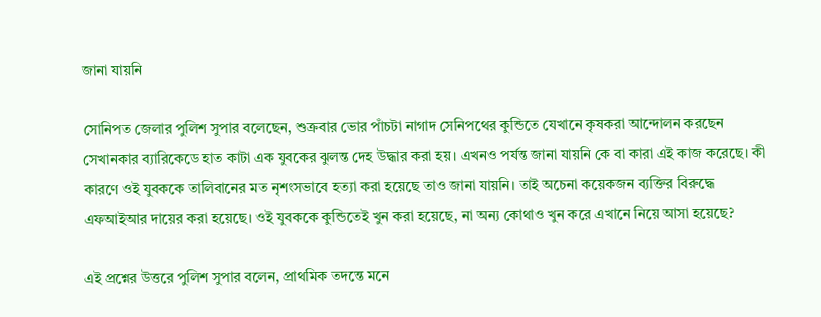জানা যায়নি

সোনিপত জেলার পুলিশ সুপার বলেছেন, শুক্রবার ভোর পাঁচটা নাগাদ সেনিপথের কুন্ডিতে যেখানে কৃষকরা আন্দোলন করছেন সেখানকার ব্যারিকেডে হাত কাটা এক যুবকের ঝুলন্ত দেহ উদ্ধার করা হয়। এখনও পর্যন্ত জানা যায়নি কে বা কারা এই কাজ করেছে। কী কারণে ওই যুবককে তালিবানের মত নৃশংসভাবে হত্যা করা হয়েছে তাও জানা যায়নি। তাই অচেনা কয়েকজন ব্যক্তির বিরুদ্ধে এফআইআর দায়ের করা হয়েছে। ওই যুবককে কুন্ডিতেই খুন করা হয়েছে, না অন্য কোথাও খুন করে এখানে নিয়ে আসা হয়েছে?

এই প্রশ্নের উত্তরে পুলিশ সুপার বলেন, প্রাথমিক তদন্তে মনে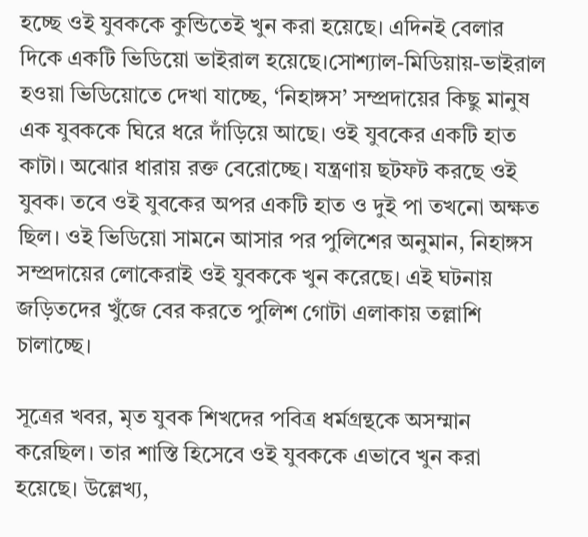হচ্ছে ওই যুবককে কুন্ডিতেই খুন করা হয়েছে। এদিনই বেলার দিকে একটি ভিডিয়ো ভাইরাল হয়েছে।সোশ্যাল-মিডিয়ায়-ভাইরাল হওয়া ভিডিয়োতে দেখা যাচ্ছে, ‘নিহাঙ্গস’ সম্প্রদায়ের কিছু মানুষ এক যুবককে ঘিরে ধরে দাঁড়িয়ে আছে। ওই যুবকের একটি হাত কাটা। অঝোর ধারায় রক্ত বেরোচ্ছে। যন্ত্রণায় ছটফট করছে ওই যুবক। তবে ওই যুবকের অপর একটি হাত ও দুই পা তখনো অক্ষত ছিল। ওই ভিডিয়ো সামনে আসার পর পুলিশের অনুমান, নিহাঙ্গস সম্প্রদায়ের লোকেরাই ওই যুবককে খুন করেছে। এই ঘটনায় জড়িতদের খুঁজে বের করতে পুলিশ গোটা এলাকায় তল্লাশি চালাচ্ছে।

সূত্রের খবর, মৃত যুবক শিখদের পবিত্র ধর্মগ্রন্থকে অসম্মান করেছিল। তার শাস্তি হিসেবে ওই যুবককে এভাবে খুন করা হয়েছে। উল্লেখ্য,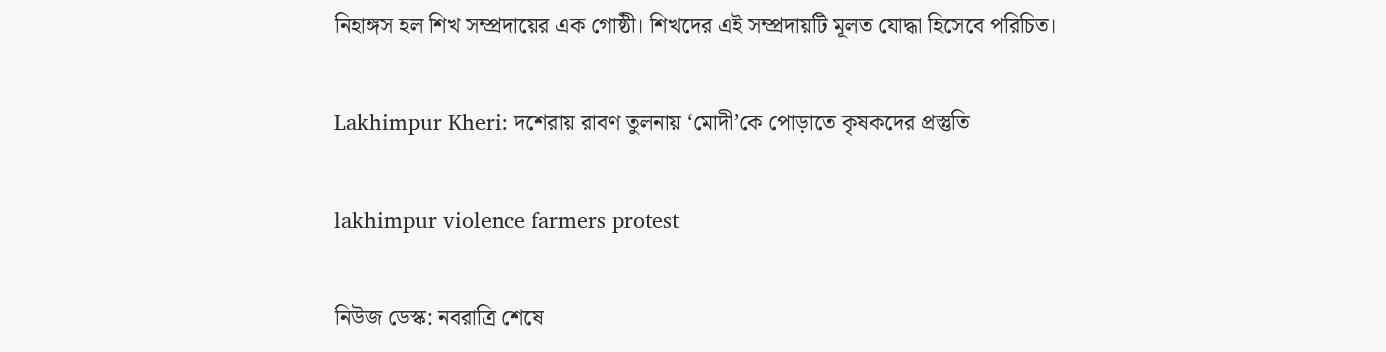নিহাঙ্গস হল শিখ সম্প্রদায়ের এক গোষ্ঠী। শিখদের এই সম্প্রদায়টি মূলত যোদ্ধা হিসেবে পরিচিত।

Lakhimpur Kheri: দশেরায় রাবণ তুলনায় ‘মোদী’কে পোড়াতে কৃষকদের প্রস্তুতি

lakhimpur violence farmers protest

নিউজ ডেস্ক: নবরাত্রি শেষে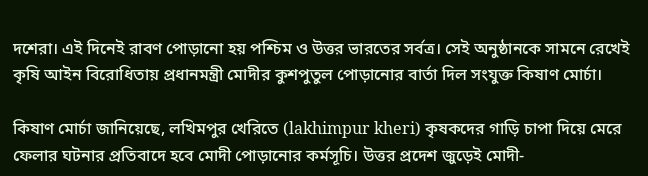দশেরা। এই দিনেই রাবণ পোড়ানো হয় পশ্চিম ও উত্তর ভারতের সর্বত্র। সেই অনুষ্ঠানকে সামনে রেখেই কৃষি আইন বিরোধিতায় প্রধানমন্ত্রী মোদীর কুশপুতুল পোড়ানোর বার্তা দিল সংযুক্ত কিষাণ মোর্চা।

কিষাণ মোর্চা জানিয়েছে, লখিমপুর খেরিতে (lakhimpur kheri) কৃষকদের গাড়ি চাপা দিয়ে মেরে ফেলার ঘটনার প্রতিবাদে হবে মোদী পোড়ানোর কর্মসূচি। উত্তর প্রদেশ জুড়েই মোদী-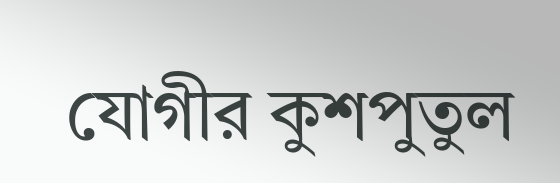যোগীর কুশপুতুল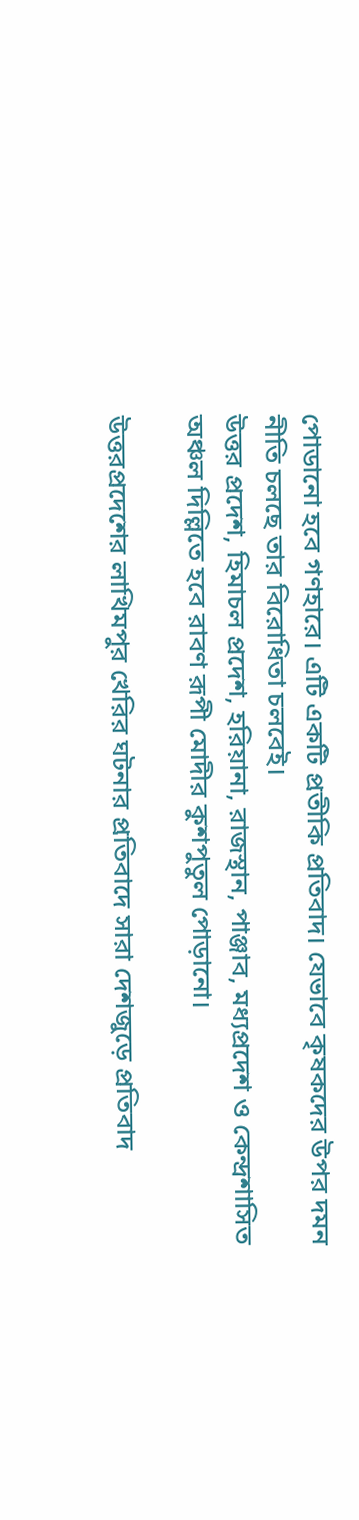পোডানো হবে গণহারে। এটি একটি প্রতীকি প্রতিবাদ। যেভাবে কৃষকদের উপর দমন নীতি চলছে তার বিরোধিতা চলবেই।
উত্তর প্রদেশ, হিমাচল প্রদেশ, হরিয়ানা, রাজস্থান, পাঞ্জাব, মধ্যপ্রদেশ ও কেন্দ্রশাসিত অঞ্চল দিল্লিতে হবে রাবণ রূপী মোদীর কুশপুতুল পোড়ানো।

উত্তরপ্রদেশের লাখিমপুর খেরির ঘটনার প্রতিবাদে সারা দেশজুড়ে প্রতিবাদ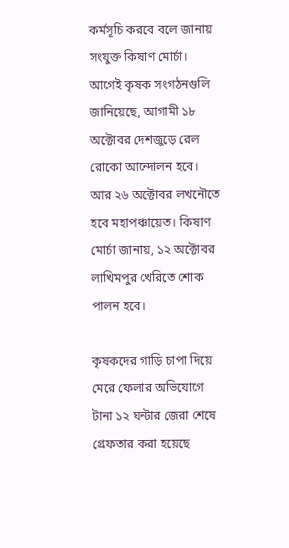কর্মসূচি করবে বলে জানায় সংযুক্ত কিষাণ মোর্চা। আগেই কৃষক সংগঠনগুলি জানিয়েছে, আগামী ১৮ অক্টোবর দেশজুড়ে রেল রোকো আন্দোলন হবে। আর ২৬ অক্টোবর লখনৌতে হবে মহাপঞ্চায়েত। কিষাণ মোর্চা জানায়, ১২ অক্টোবর লাখিমপুর খেরিতে শোক পালন হবে।

কৃষকদের গাড়ি চাপা দিয়ে মেরে ফেলার অভিযোগে টানা ১২ ঘন্টার জেরা শেষে গ্রেফতার করা হয়েছে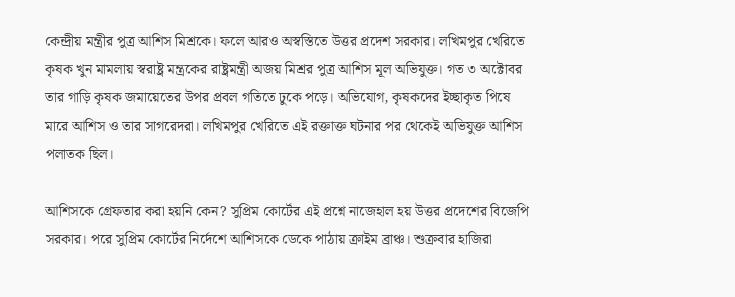কেন্দ্রীয় মন্ত্রীর পুত্র আশিস মিশ্রকে। ফলে আরও অস্বস্তিতে উত্তর প্রদেশ সরকার। লখিমপুর খেরিতে কৃষক খুন মামলায় স্বরাষ্ট্র মন্ত্রকের রাষ্ট্রমন্ত্রী অজয় মিশ্রর পুত্র আশিস মূল অভিযুক্ত। গত ৩ অক্টোবর তার গাড়ি কৃষক জমায়েতের উপর প্রবল গতিতে ঢুকে পড়ে। অভিযোগ, কৃষকদের ইচ্ছাকৃত পিষে মারে আশিস ও তার সাগরেদরা। লখিমপুর খেরিতে এই রক্তাক্ত ঘটনার পর থেকেই অভিযুক্ত আশিস পলাতক ছিল।

আশিসকে গ্রেফতার করা হয়নি কেন? সুপ্রিম কোর্টের এই প্রশ্নে নাজেহাল হয় উত্তর প্রদেশের বিজেপি সরকার। পরে সুপ্রিম কোর্টের নির্দেশে আশিসকে ডেকে পাঠায় ক্রাইম ব্রাঞ্চ। শুক্রবার হাজিরা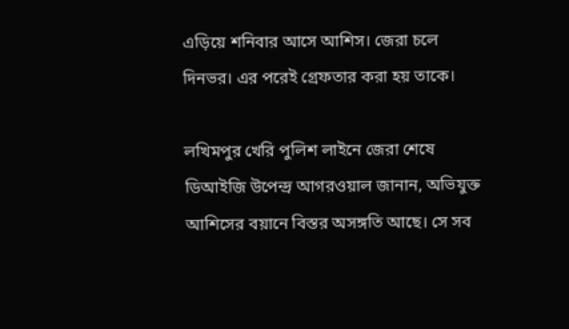এড়িয়ে শনিবার আসে আশিস। জেরা চলে দিনভর। এর পরেই গ্রেফতার করা হয় তাকে।

লখিমপুর খেরি পুলিশ লাইনে জেরা শেষে ডিআইজি উপেন্দ্র আগরওয়াল জানান, অভিযুক্ত আশিসের বয়ানে বিস্তর অসঙ্গতি আছে। সে সব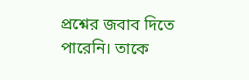প্রশ্নের জবাব দিতে পারেনি। তাকে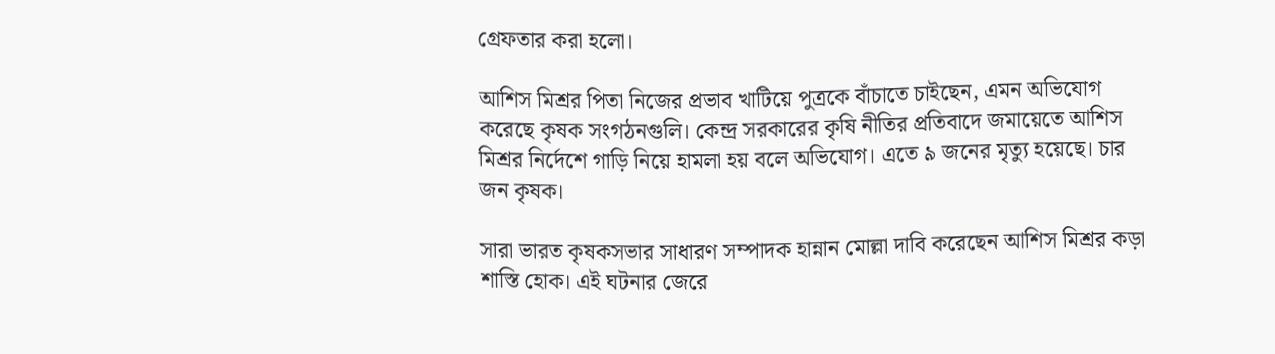গ্রেফতার করা হলো।

আশিস মিশ্রর পিতা নিজের প্রভাব খাটিয়ে পুত্রকে বাঁচাতে চাইছেন, এমন অভিযোগ করেছে কৃষক সংগঠনগুলি। কেন্দ্র সরকারের কৃষি নীতির প্রতিবাদে জমায়েতে আশিস মিশ্রর নির্দেশে গাড়ি নিয়ে হামলা হয় বলে অভিযোগ। এতে ৯ জনের মৃত্যু হয়েছে। চার জন কৃষক।

সারা ভারত কৃষকসভার সাধারণ সম্পাদক হান্নান মোল্লা দাবি করেছেন আশিস মিশ্রর কড়া শাস্তি হোক। এই ঘটনার জেরে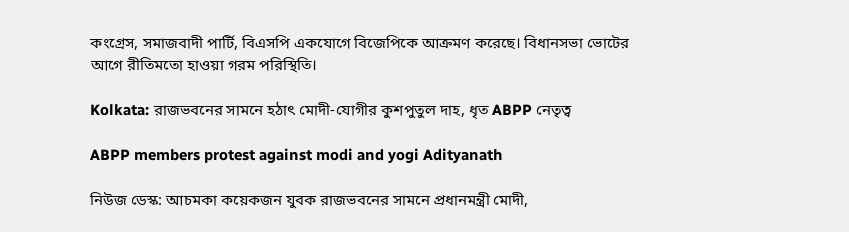কংগ্রেস, সমাজবাদী পার্টি, বিএসপি একযোগে বিজেপিকে আক্রমণ করেছে। বিধানসভা ভোটের আগে রীতিমতো হাওয়া গরম পরিস্থিতি।

Kolkata: রাজভবনের সামনে হঠাৎ মোদী-যোগীর কুশপুতুল দাহ, ধৃত ABPP নেতৃত্ব

ABPP members protest against modi and yogi Adityanath

নিউজ ডেস্ক: আচমকা কয়েকজন যুবক রাজভবনের সামনে প্রধানমন্ত্রী মোদী,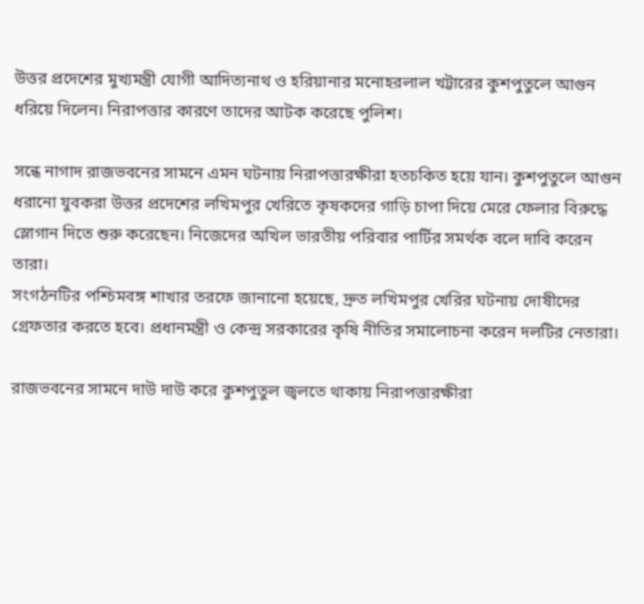উত্তর প্রদেশের মুখ্যমন্ত্রী যোগী আদিত্যনাথ ও হরিয়ানার মনোহরলাল খট্টারের কুশপুতুলে আগুন ধরিয়ে দিলেন। নিরাপত্তার কারণে তাদের আটক করেছে পুলিশ।

সন্ধে নাগাদ রাজভবনের সামনে এমন ঘটনায় নিরাপত্তারক্ষীরা হতচকিত হয়ে যান। কুশপুতুলে আগুন ধরানো যুবকরা উত্তর প্রদেশের লখিমপুর খেরিতে কৃষকদের গাড়ি চাপা দিয়ে মেরে ফেলার বিরুদ্ধে স্লোগান দিতে শুরু করেছেন। নিজেদের অখিল ভারতীয় পরিবার পার্টির সমর্থক বলে দাবি করেন তারা।
সংগঠনটির পশ্চিমবঙ্গ শাখার তরফে জানানো হয়েছে, দ্রুত লখিমপুর খেরির ঘটনায় দোষীদের গ্রেফতার করতে হবে। প্রধানমন্ত্রী ও কেন্দ্র সরকারের কৃষি নীতির সমালোচনা করেন দলটির নেতারা।

রাজভবনের সামনে দাউ দাউ করে কুশপুতুল জ্বলতে থাকায় নিরাপত্তারক্ষীরা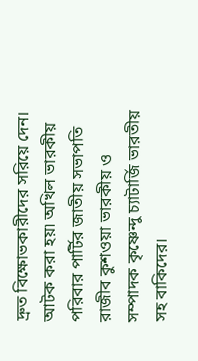দ্রুত বিক্ষোভকারীদের সরিয়ে দেন। আটক করা হয়৷ অখিল ভারকীয় পরিবার পার্টির জাতীয় সভাপতি রাজীব কুশওয়া ভারকীয় ও সম্পাদক কৃষ্ণেন্দু চ্যাটার্জি ভারতীয় সহ বাকিদের।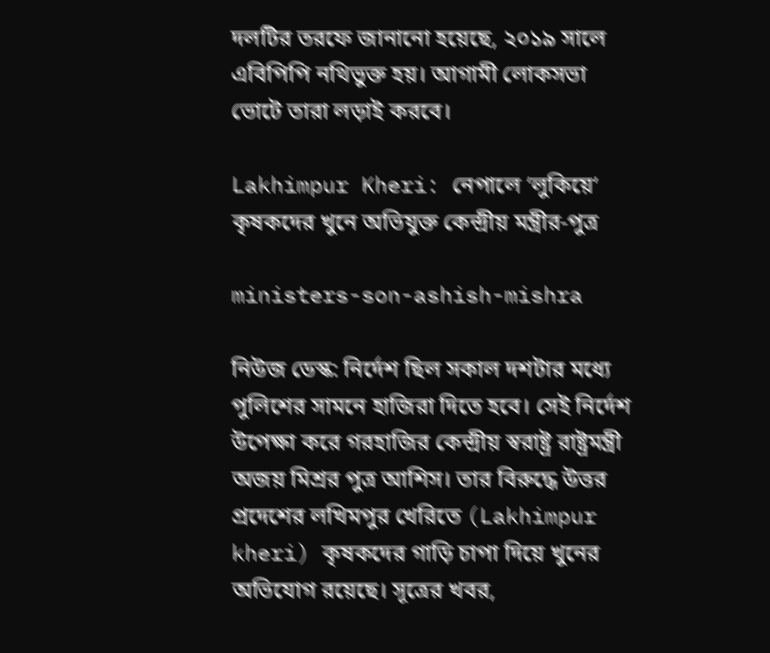দলটির তরফে জানানো হয়েছে, ২০১৯ সালে এবিপিপি নথিভুক্ত হয়। আগামী লোকসভা ভোটে তারা লড়াই করবে।

Lakhimpur Kheri: নেপালে ‘লুকিয়ে’ কৃষকদের খুনে অভিযুক্ত কেন্দ্রীয় মন্ত্রীর-পুত্র

ministers-son-ashish-mishra

নিউজ ডেস্ক: নির্দেশ ছিল সকাল দশটার মধ্যে পুলিশের সামনে হাজিরা দিতে হবে। সেই নির্দেশ উপেক্ষা করে গরহাজির কেন্দ্রীয় স্বরাষ্ট্র রাষ্ট্রমন্ত্রী অজয় মিশ্রর পুত্র আশিস। তার বিরুদ্ধে উত্তর প্রদেশের লখিমপুর খেরিতে (Lakhimpur kheri) কৃষকদের গাড়ি চাপা দিয়ে খুনের অভিযোগ রয়েছে। সূত্রের খবর,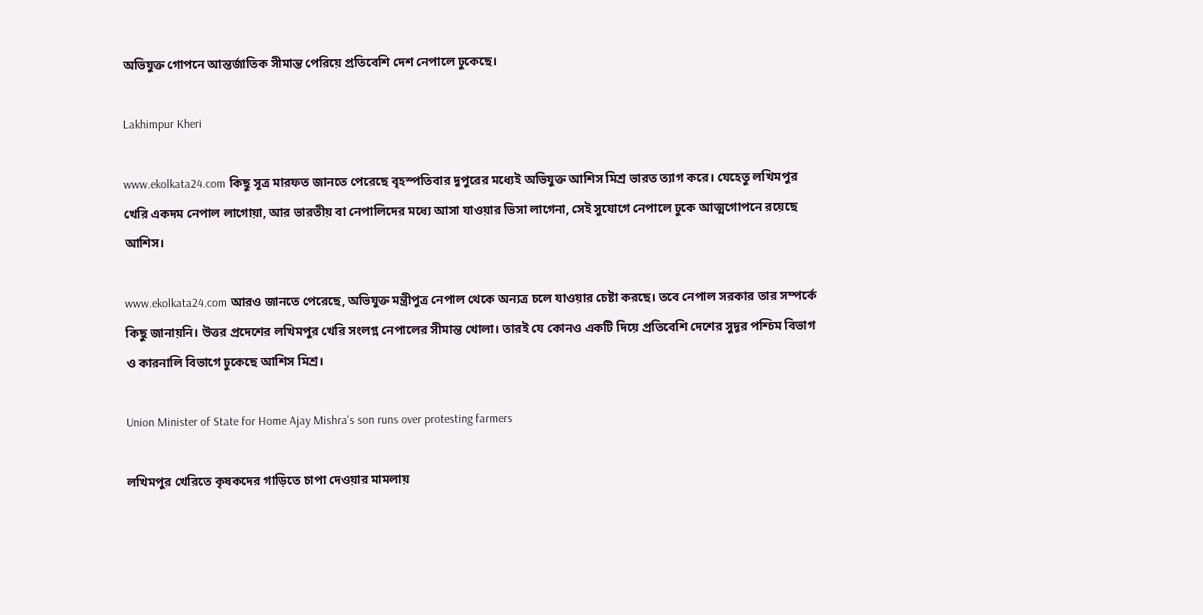অভিযুক্ত গোপনে আন্তর্জাতিক সীমান্ত পেরিয়ে প্রতিবেশি দেশ নেপালে ঢুকেছে।

Lakhimpur Kheri

www.ekolkata24.com কিছু সূত্র মারফত জানতে পেরেছে বৃহস্পতিবার দুপুরের মধ্যেই অভিযুক্ত আশিস মিশ্র ভারত ত্যাগ করে। যেহেতু লখিমপুর খেরি একদম নেপাল লাগোয়া, আর ভারতীয় বা নেপালিদের মধ্যে আসা যাওয়ার ভিসা লাগেনা, সেই সুযোগে নেপালে ঢুকে আত্মগোপনে রয়েছে আশিস।

www.ekolkata24.com আরও জানতে পেরেছে, অভিযুক্ত মন্ত্রীপুত্র নেপাল থেকে অন্যত্র চলে যাওয়ার চেষ্টা করছে। তবে নেপাল সরকার তার সম্পর্কে কিছু জানায়নি। উত্তর প্রদেশের লখিমপুর খেরি সংলগ্ন নেপালের সীমান্ত খোলা। তারই যে কোনও একটি দিয়ে প্রতিবেশি দেশের সুদূর পশ্চিম বিভাগ ও কারনালি বিভাগে ঢুকেছে আশিস মিশ্র।

Union Minister of State for Home Ajay Mishra's son runs over protesting farmers

লখিমপুর খেরিতে কৃষকদের গাড়িতে চাপা দেওয়ার মামলায়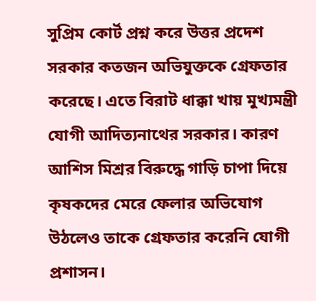সুপ্রিম কোর্ট প্রশ্ন করে উত্তর প্রদেশ সরকার কতজন অভিযুক্তকে গ্রেফতার করেছে। এতে বিরাট ধাক্কা খায় মুখ্যমন্ত্রী যোগী আদিত্যনাথের সরকার। কারণ আশিস মিশ্রর বিরুদ্ধে গাড়ি চাপা দিয়ে কৃষকদের মেরে ফেলার অভিযোগ উঠলেও তাকে গ্রেফতার করেনি যোগী প্রশাসন।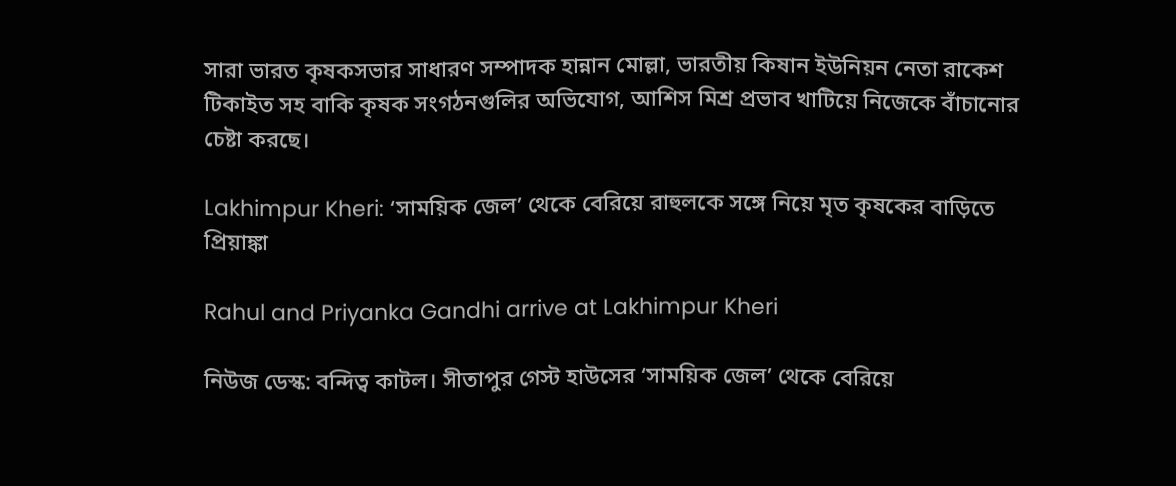সারা ভারত কৃষকসভার সাধারণ সম্পাদক হান্নান মোল্লা, ভারতীয় কিষান ইউনিয়ন নেতা রাকেশ টিকাইত সহ বাকি কৃষক সংগঠনগুলির অভিযোগ, আশিস মিশ্র প্রভাব খাটিয়ে নিজেকে বাঁচানোর চেষ্টা করছে।

Lakhimpur Kheri: ‘সাময়িক জেল’ থেকে বেরিয়ে রাহুলকে সঙ্গে নিয়ে মৃত কৃষকের বাড়িতে প্রিয়াঙ্কা

Rahul and Priyanka Gandhi arrive at Lakhimpur Kheri

নিউজ ডেস্ক: বন্দিত্ব কাটল। সীতাপুর গেস্ট হাউসের ‘সাময়িক জেল’ থেকে বেরিয়ে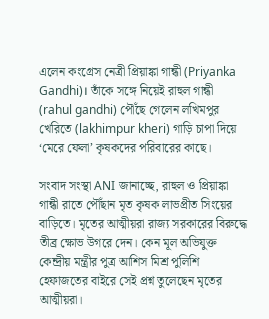এলেন কংগ্রেস নেত্রী প্রিয়াঙ্কা গান্ধী (Priyanka Gandhi)। তাঁকে সঙ্গে নিয়েই রাহুল গান্ধী (rahul gandhi) পৌঁছে গেলেন লখিমপুর খেরিতে (lakhimpur kheri) গাড়ি চাপা দিয়ে ‘মেরে ফেলা’ কৃষকদের পরিবারের কাছে।

সংবাদ সংস্থা ANI জানাচ্ছে, রাহুল ও প্রিয়াঙ্কা গান্ধী রাতে পৌঁছান মৃত কৃষক লাভপ্রীত সিংয়ের বাড়িতে। মৃতের আত্মীয়রা রাজ্য সরকারের বিরুদ্ধে তীব্র ক্ষোভ উগরে দেন। কেন মূল অভিযুক্ত কেন্দ্রীয় মন্ত্রীর পুত্র আশিস মিশ্র পুলিশি হেফাজতের বাইরে সেই প্রশ্ন তুলেছেন মৃতের আত্মীয়রা।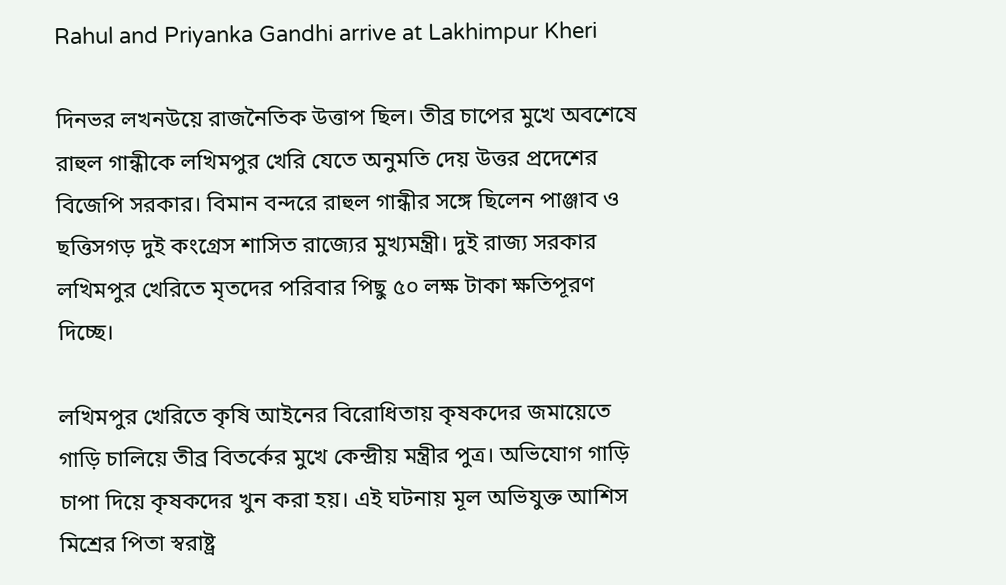Rahul and Priyanka Gandhi arrive at Lakhimpur Kheri

দিনভর লখনউয়ে রাজনৈতিক উত্তাপ ছিল। তীব্র চাপের মুখে অবশেষে রাহুল গান্ধীকে লখিমপুর খেরি যেতে অনুমতি দেয় উত্তর প্রদেশের বিজেপি সরকার। বিমান বন্দরে রাহুল গান্ধীর সঙ্গে ছিলেন পাঞ্জাব ও ছত্তিসগড় দুই কংগ্রেস শাসিত রাজ্যের মুখ্যমন্ত্রী। দুই রাজ্য সরকার লখিমপুর খেরিতে মৃতদের পরিবার পিছু ৫০ লক্ষ টাকা ক্ষতিপূরণ দিচ্ছে।

লখিমপুর খেরিতে কৃষি আইনের বিরোধিতায় কৃষকদের জমায়েতে গাড়ি চালিয়ে তীব্র বিতর্কের মুখে কেন্দ্রীয় মন্ত্রীর পুত্র। অভিযোগ গাড়ি চাপা দিয়ে কৃষকদের খুন করা হয়। এই ঘটনায় মূল অভিযুক্ত আশিস মিশ্রের পিতা স্বরাষ্ট্র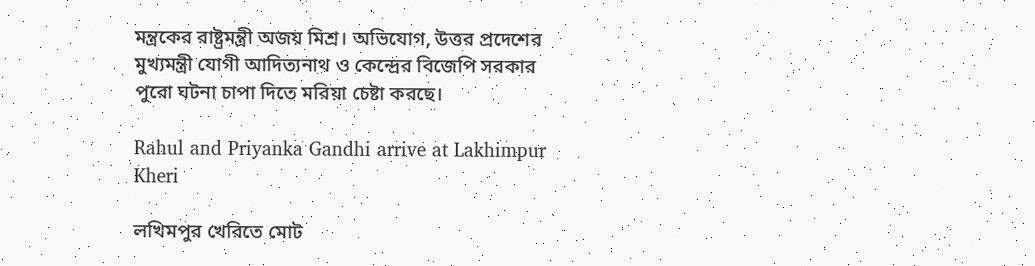মন্ত্রকের রাষ্ট্রমন্ত্রী অজয় মিশ্র। অভিযোগ, উত্তর প্রদেশের মুখ্যমন্ত্রী যোগী আদিত্যনাথ ও কেন্দ্রের বিজেপি সরকার পুরো ঘটনা চাপা দিতে মরিয়া চেষ্টা করছে।

Rahul and Priyanka Gandhi arrive at Lakhimpur Kheri

লখিমপুর খেরিতে মোট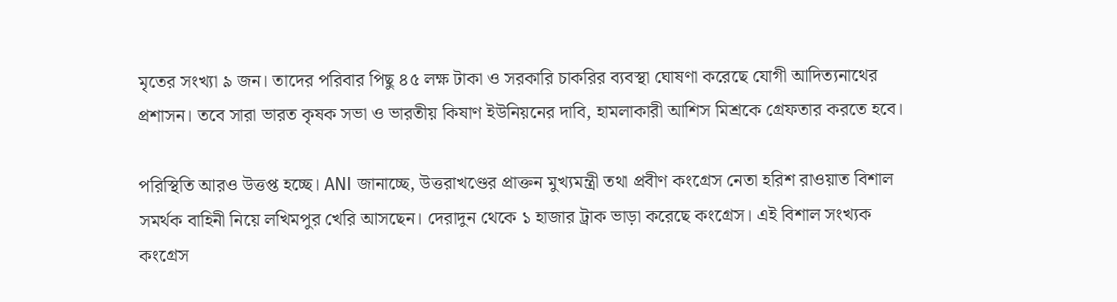মৃতের সংখ্যা ৯ জন। তাদের পরিবার পিছু ৪৫ লক্ষ টাকা ও সরকারি চাকরির ব্যবস্থা ঘোষণা করেছে যোগী আদিত্যনাথের প্রশাসন। তবে সারা ভারত কৃষক সভা ও ভারতীয় কিষাণ ইউনিয়নের দাবি, হামলাকারী আশিস মিশ্রকে গ্রেফতার করতে হবে।

পরিস্থিতি আরও উত্তপ্ত হচ্ছে। ANI জানাচ্ছে, উত্তরাখণ্ডের প্রাক্তন মুখ্যমন্ত্রী তথা প্রবীণ কংগ্রেস নেতা হরিশ রাওয়াত বিশাল সমর্থক বাহিনী নিয়ে লখিমপুর খেরি আসছেন। দেরাদুন থেকে ১ হাজার ট্রাক ভাড়া করেছে কংগ্রেস। এই বিশাল সংখ্যক কংগ্রেস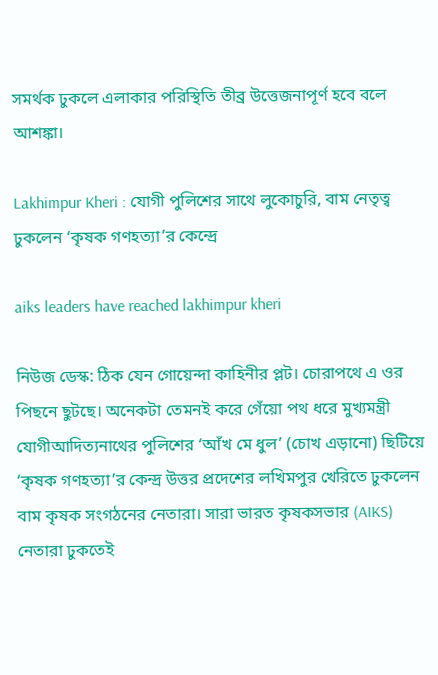সমর্থক ঢুকলে এলাকার পরিস্থিতি তীব্র উত্তেজনাপূর্ণ হবে বলে আশঙ্কা।

Lakhimpur Kheri : যোগী পুলিশের সাথে লুকোচুরি, বাম নেতৃত্ব ঢুকলেন ‘কৃষক গণহত্যা’র কেন্দ্রে

aiks leaders have reached lakhimpur kheri

নিউজ ডেস্ক: ঠিক যেন গোয়েন্দা কাহিনীর প্লট। চোরাপথে এ ওর পিছনে ছুটছে। অনেকটা তেমনই করে গেঁয়ো পথ ধরে মুখ্যমন্ত্রী যোগীআদিত্যনাথের পুলিশের ‘আঁখ মে ধুল’ (চোখ এড়ানো) ছিটিয়ে ‘কৃষক গণহত্যা’র কেন্দ্র উত্তর প্রদেশের লখিমপুর খেরিতে ঢুকলেন বাম কৃষক সংগঠনের নেতারা। সারা ভারত কৃষকসভার (AIKS) নেতারা ঢুকতেই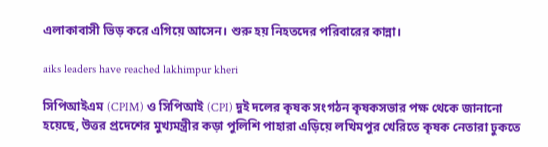এলাকাবাসী ভিড় করে এগিয়ে আসেন। শুরু হয় নিহতদের পরিবারের কান্না।

aiks leaders have reached lakhimpur kheri

সিপিআইএম (CPIM) ও সিপিআই (CPI) দুই দলের কৃষক সংগঠন কৃষকসভার পক্ষ থেকে জানানো হয়েছে, উত্তর প্রদেশের মুখ্যমন্ত্রীর কড়া পুলিশি পাহারা এড়িয়ে লখিমপুর খেরিতে কৃষক নেতারা ঢুকতে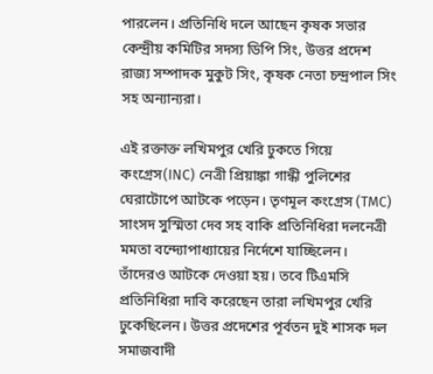পারলেন। প্রতিনিধি দলে আছেন কৃষক সভার কেন্দ্রীয় কমিটির সদস্য ডিপি সিং, উত্তর প্রদেশ রাজ্য সম্পাদক মুকুট সিং, কৃষক নেতা চন্দ্রপাল সিং সহ অন্যান্যরা।

এই রক্তাক্ত লখিমপুর খেরি ঢুকতে গিয়ে কংগ্রেস(INC) নেত্রী প্রিয়াঙ্কা গান্ধী পুলিশের ঘেরাটোপে আটকে পড়েন। তৃণমূল কংগ্রেস (TMC) সাংসদ সুস্মিতা দেব সহ বাকি প্রতিনিধিরা দলনেত্রী মমতা বন্দ্যোপাধ্যায়ের নির্দেশে যাচ্ছিলেন। তাঁদেরও আটকে দেওয়া হয়। তবে টিএমসি প্রতিনিধিরা দাবি করেছেন তারা লখিমপুর খেরি ঢুকেছিলেন। উত্তর প্রদেশের পূর্বতন দুই শাসক দল সমাজবাদী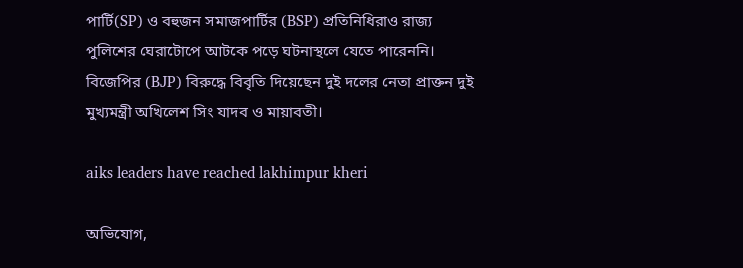পার্টি(SP) ও বহুজন সমাজপার্টির (BSP) প্রতিনিধিরাও রাজ্য পুলিশের ঘেরাটোপে আটকে পড়ে ঘটনাস্থলে যেতে পারেননি। বিজেপির (BJP) বিরুদ্ধে বিবৃতি দিয়েছেন দুই দলের নেতা প্রাক্তন দুই মুখ্যমন্ত্রী অখিলেশ সিং যাদব ও মায়াবতী।

aiks leaders have reached lakhimpur kheri

অভিযোগ,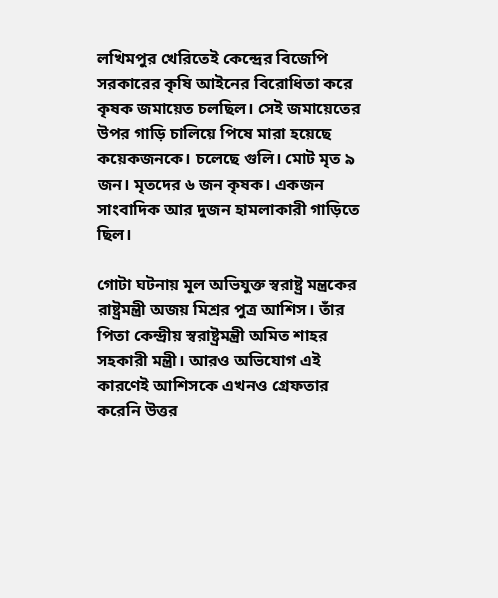লখিমপুর খেরিতেই কেন্দ্রের বিজেপি সরকারের কৃষি আইনের বিরোধিতা করে কৃষক জমায়েত চলছিল। সেই জমায়েতের উপর গাড়ি চালিয়ে পিষে মারা হয়েছে কয়েকজনকে। চলেছে গুলি। মোট মৃত ৯ জন। মৃতদের ৬ জন কৃষক। একজন সাংবাদিক আর দুজন হামলাকারী গাড়িতে ছিল।

গোটা ঘটনায় মূল অভিযুক্ত স্বরাষ্ট্র মন্ত্রকের রাষ্ট্রমন্ত্রী অজয় মিশ্রর পুত্র আশিস। তাঁর পিতা কেন্দ্রীয় স্বরাষ্ট্রমন্ত্রী অমিত শাহর সহকারী মন্ত্রী। আরও অভিযোগ এই কারণেই আশিসকে এখনও গ্রেফতার করেনি উত্তর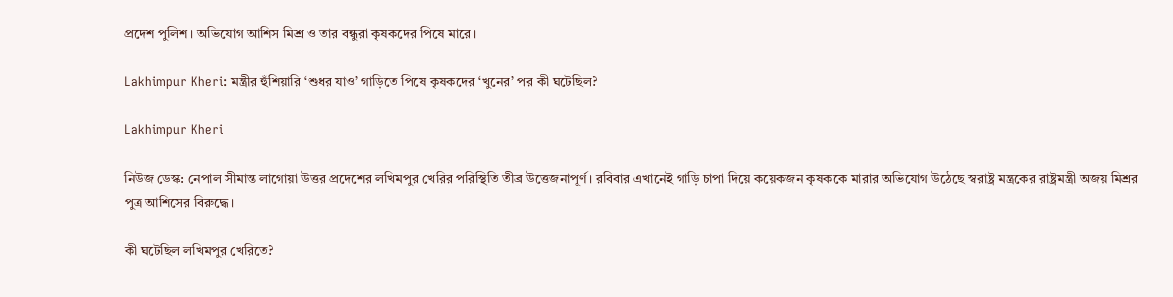প্রদেশ পুলিশ। অভিযোগ আশিস মিশ্র ও তার বন্ধুরা কৃষকদের পিষে মারে।

Lakhimpur Kheri: মন্ত্রীর হুঁশিয়ারি ‘শুধর যাও’ গাড়িতে পিষে কৃষকদের ‘খুনের’ পর কী ঘটেছিল?

Lakhimpur Kheri

নিউজ ডেস্ক: নেপাল সীমান্ত লাগোয়া উত্তর প্রদেশের লখিমপুর খেরির পরিস্থিতি তীব্র উত্তেজনাপূর্ণ। রবিবার এখানেই গাড়ি চাপা দিয়ে কয়েকজন কৃষককে মারার অভিযোগ উঠেছে স্বরাষ্ট্র মন্ত্রকের রাষ্ট্রমন্ত্রী অজয় মিশ্রর পুত্র আশিসের বিরুদ্ধে।

কী ঘটেছিল লখিমপুর খেরিতে?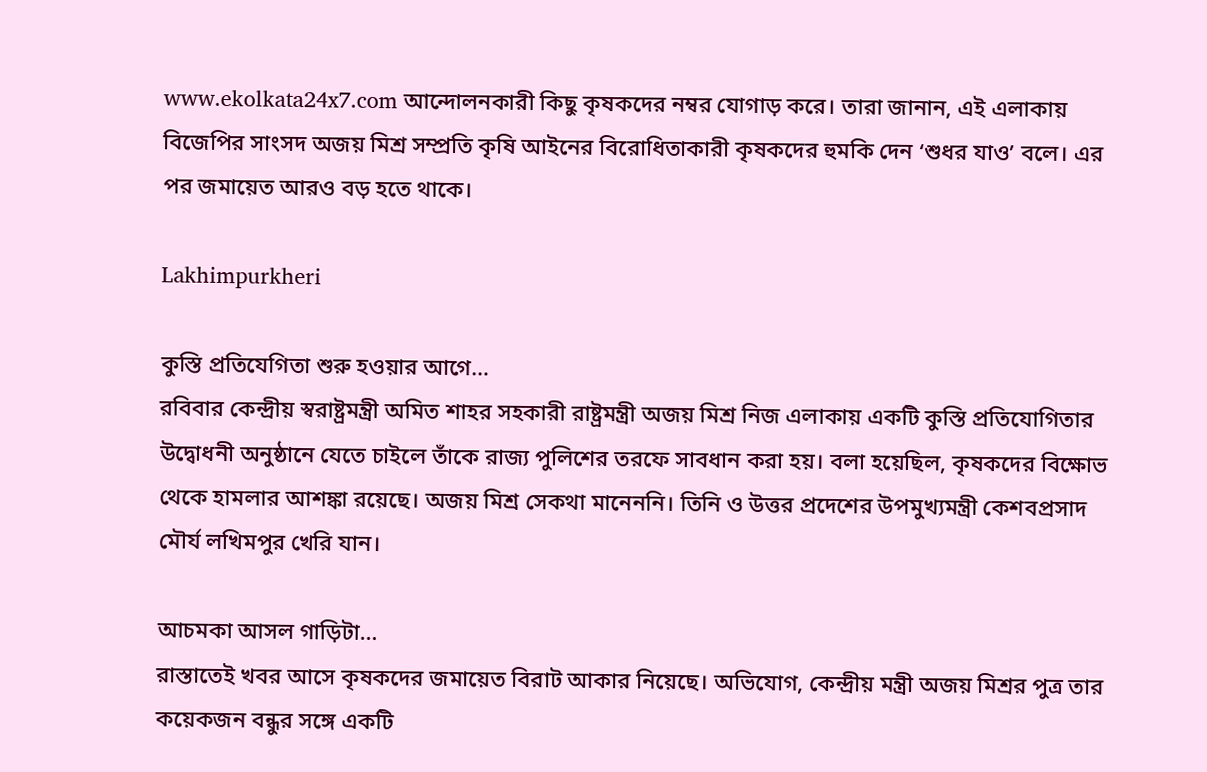www.ekolkata24x7.com আন্দোলনকারী কিছু কৃষকদের নম্বর যোগাড় করে। তারা জানান, এই এলাকায় বিজেপির সাংসদ অজয় মিশ্র সম্প্রতি কৃষি আইনের বিরোধিতাকারী কৃষকদের হুমকি দেন ‘শুধর যাও’ বলে। এর পর জমায়েত আরও বড় হতে থাকে।

Lakhimpurkheri

কুস্তি প্রতিযেগিতা শুরু হওয়ার আগে…
রবিবার কেন্দ্রীয় স্বরাষ্ট্রমন্ত্রী অমিত শাহর সহকারী রাষ্ট্রমন্ত্রী অজয় মিশ্র নিজ এলাকায় একটি কুস্তি প্রতিযোগিতার উদ্বোধনী অনুষ্ঠানে যেতে চাইলে তাঁকে রাজ্য পুলিশের তরফে সাবধান করা হয়। বলা হয়েছিল, কৃষকদের বিক্ষোভ থেকে হামলার আশঙ্কা রয়েছে। অজয় মিশ্র সেকথা মানেননি। তিনি ও উত্তর প্রদেশের উপমুখ্যমন্ত্রী কেশবপ্রসাদ মৌর্য লখিমপুর খেরি যান।

আচমকা আসল গাড়িটা…
রাস্তাতেই খবর আসে কৃষকদের জমায়েত বিরাট আকার নিয়েছে। অভিযোগ, কেন্দ্রীয় মন্ত্রী অজয় মিশ্রর পুত্র তার কয়েকজন বন্ধুর সঙ্গে একটি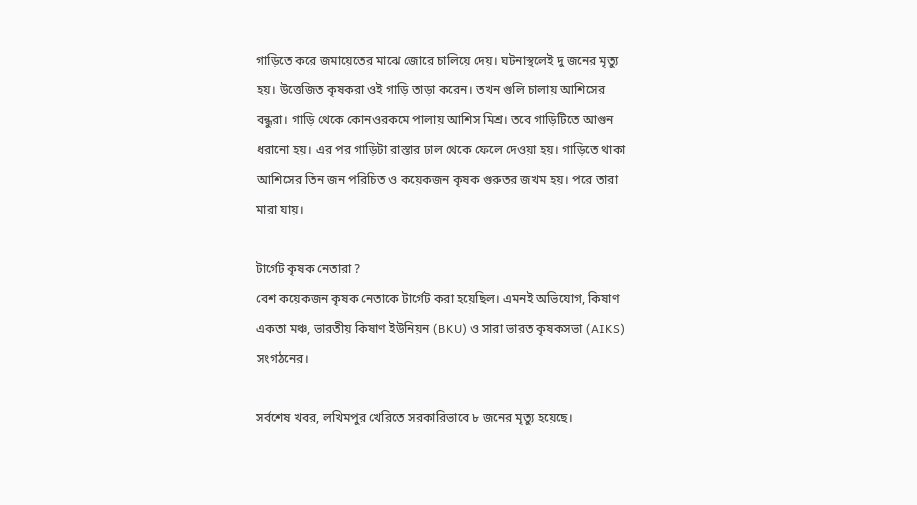গাড়িতে করে জমায়েতের মাঝে জোরে চালিয়ে দেয়। ঘটনাস্থলেই দু জনের মৃত্যু হয়। উত্তেজিত কৃষকরা ওই গাড়ি তাড়া করেন। তখন গুলি চালায় আশিসের বন্ধুরা। গাড়ি থেকে কোনওরকমে পালায় আশিস মিশ্র। তবে গাড়িটিতে আগুন ধরানো হয়। এর পর গাড়িটা রাস্তার ঢাল থেকে ফেলে দেওয়া হয়। গাড়িতে থাকা আশিসের তিন জন পরিচিত ও কয়েকজন কৃষক গুরুতর জখম হয়। পরে তারা মারা যায়।

টার্গেট কৃষক নেতারা ?
বেশ কয়েকজন কৃষক নেতাকে টার্গেট করা হয়েছিল। এমনই অভিযোগ, কিষাণ একতা মঞ্চ, ভারতীয় কিষাণ ইউনিয়ন (BKU) ও সারা ভারত কৃষকসভা (AIKS) সংগঠনের।

সর্বশেষ খবর, লখিমপুর খেরিতে সরকারিভাবে ৮ জনের মৃত্যু হয়েছে।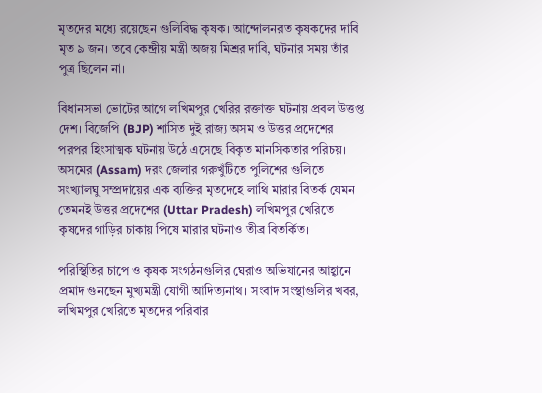মৃতদের মধ্যে রয়েছেন গুলিবিদ্ধ কৃষক। আন্দোলনরত কৃষকদের দাবি মৃত ৯ জন। তবে কেন্দ্রীয় মন্ত্রী অজয় মিশ্রর দাবি, ঘটনার সময় তাঁর পুত্র ছিলেন না।

বিধানসভা ভোটের আগে লখিমপুর খেরির রক্তাক্ত ঘটনায় প্রবল উত্তপ্ত দেশ। বিজেপি (BJP) শাসিত দুই রাজ্য অসম ও উত্তর প্রদেশের পরপর হিংসাত্মক ঘটনায় উঠে এসেছে বিকৃত মানসিকতার পরিচয়। অসমের (Assam) দরং জেলার গরুখুঁটিতে পুলিশের গুলিতে সংখ্যালঘু সম্প্রদায়ের এক ব্যক্তির মৃতদেহে লাথি মারার বিতর্ক যেমন তেমনই উত্তর প্রদেশের (Uttar Pradesh) লখিমপুর খেরিতে কৃষদের গাড়ির চাকায় পিষে মারার ঘটনাও তীব্র বিতর্কিত।

পরিস্থিতির চাপে ও কৃষক সংগঠনগুলির ঘেরাও অভিযানের আহ্বানে প্রমাদ গুনছেন মুখ্যমন্ত্রী যোগী আদিত্যনাথ। সংবাদ সংস্থাগুলির খবর, লখিমপুর খেরিতে মৃতদের পরিবার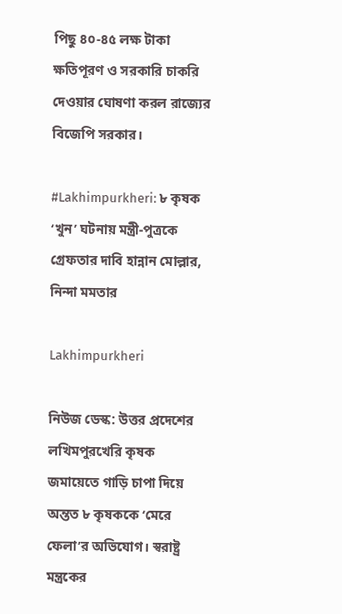পিছু ৪০-৪৫ লক্ষ টাকা ক্ষতিপূরণ ও সরকারি চাকরি দেওয়ার ঘোষণা করল রাজ্যের বিজেপি সরকার।

#Lakhimpurkheri: ৮ কৃষক ‘খুন’ ঘটনায় মন্ত্রী-পুত্রকে গ্রেফতার দাবি হান্নান মোল্লার, নিন্দা মমতার

Lakhimpurkheri

নিউজ ডেস্ক: উত্তর প্রদেশের লখিমপুরখেরি কৃষক জমায়েতে গাড়ি চাপা দিয়ে অন্তত ৮ কৃষককে ‘মেরে ফেলা’র অভিযোগ। স্বরাষ্ট্র মন্ত্রকের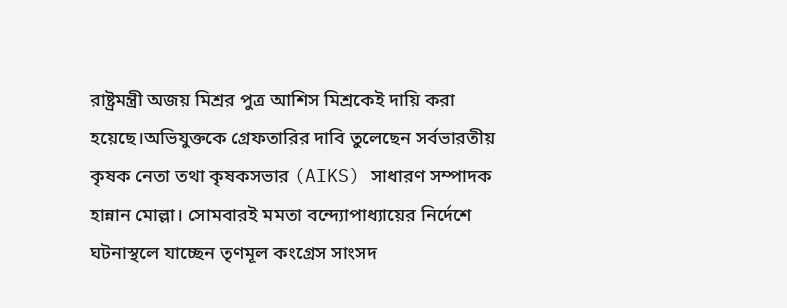রাষ্ট্রমন্ত্রী অজয় মিশ্রর পুত্র আশিস মিশ্রকেই দায়ি করা হয়েছে।অভিযুক্তকে গ্রেফতারির দাবি তুলেছেন সর্বভারতীয় কৃষক নেতা তথা কৃষকসভার (AIKS) সাধারণ সম্পাদক হান্নান মোল্লা। সোমবারই মমতা বন্দ্যোপাধ্যায়ের নির্দেশে ঘটনাস্থলে যাচ্ছেন তৃণমূল কংগ্রেস সাংসদ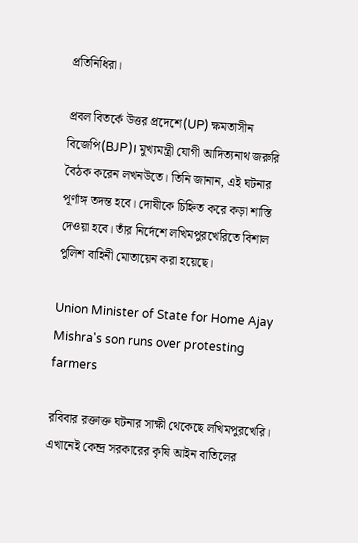প্রতিনিধিরা।

প্রবল বিতর্কে উত্তর প্রদেশে(UP) ক্ষমতাসীন বিজেপি(BJP)। মুখ্যমন্ত্রী যোগী আদিত্যনাথ জরুরি বৈঠক করেন লখনউতে। তিনি জানান, এই ঘটনার পূর্ণাঙ্গ তদন্ত হবে। দোষীকে চিহ্নিত করে কড়া শাস্তি দেওয়া হবে। তাঁর নির্দেশে লখিমপুরখেরিতে বিশাল পুলিশ বাহিনী মোতায়েন করা হয়েছে।

Union Minister of State for Home Ajay Mishra's son runs over protesting farmers

রবিবার রক্তাক্ত ঘটনার সাক্ষী থেকেছে লখিমপুরখেরি। এখানেই কেন্দ্র সরকারের কৃষি আইন বাতিলের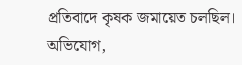প্রতিবাদে কৃষক জমায়েত চলছিল। অভিযোগ,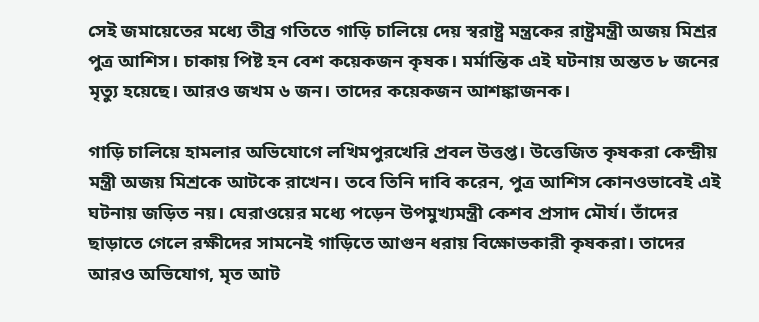সেই জমায়েতের মধ্যে তীব্র গতিতে গাড়ি চালিয়ে দেয় স্বরাষ্ট্র মন্ত্রকের রাষ্ট্রমন্ত্রী অজয় মিশ্রর পুত্র আশিস। চাকায় পিষ্ট হন বেশ কয়েকজন কৃষক। মর্মান্তিক এই ঘটনায় অন্তত ৮ জনের মৃত্যু হয়েছে। আরও জখম ৬ জন। তাদের কয়েকজন আশঙ্কাজনক।

গাড়ি চালিয়ে হামলার অভিযোগে লখিমপুরখেরি প্রবল উত্তপ্ত। উত্তেজিত কৃষকরা কেন্দ্রীয় মন্ত্রী অজয় মিশ্রকে আটকে রাখেন। তবে তিনি দাবি করেন, পুত্র আশিস কোনওভাবেই এই ঘটনায় জড়িত নয়। ঘেরাওয়ের মধ্যে পড়েন উপমুখ্যমন্ত্রী কেশব প্রসাদ মৌর্য। তাঁদের ছাড়াতে গেলে রক্ষীদের সামনেই গাড়িতে আগুন ধরায় বিক্ষোভকারী কৃষকরা। তাদের আরও অভিযোগ, মৃত আট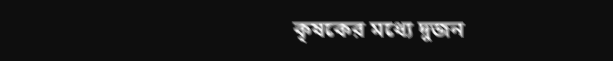কৃষকের মধ্যে দুজন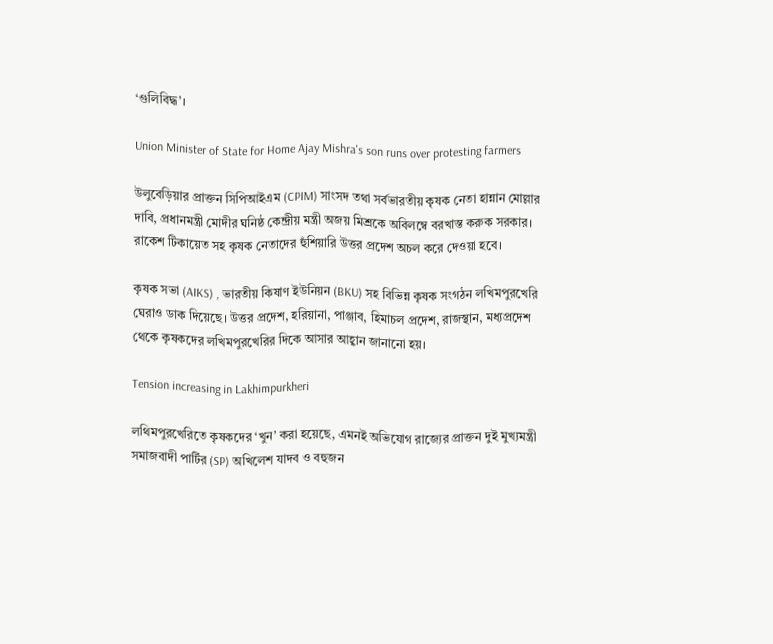‘গুলিবিদ্ধ’।

Union Minister of State for Home Ajay Mishra's son runs over protesting farmers

উলুবেড়িয়ার প্রাক্তন সিপিআইএম (CPIM) সাংসদ তথা সর্বভারতীয় কৃষক নেতা হান্নান মোল্লার দাবি, প্রধানমন্ত্রী মোদীর ঘনিষ্ঠ কেন্দ্রীয় মন্ত্রী অজয় মিশ্রকে অবিলম্বে বরখাস্ত করুক সরকার। রাকেশ টিকায়েত সহ কৃষক নেতাদের হুঁশিয়ারি উত্তর প্রদেশ অচল করে দেওয়া হবে।

কৃষক সভা (AIKS) , ভারতীয় কিষাণ ইউনিয়ন (BKU) সহ বিভিন্ন কৃষক সংগঠন লখিমপুরখেরি ঘেরাও ডাক দিয়েছে। উত্তর প্রদেশ, হরিয়ানা, পাঞ্জাব, হিমাচল প্রদেশ, রাজস্থান, মধ্যপ্রদেশ থেকে কৃষকদের লখিমপুরখেরির দিকে আসার আহ্বান জানানো হয়।

Tension increasing in Lakhimpurkheri

লথিমপুরখেরিতে কৃষকদের ‘খুন’ করা হয়েছে, এমনই অভিযোগ রাজ্যের প্রাক্তন দুই মুখ্যমন্ত্রী সমাজবাদী পার্টির (SP) অখিলেশ যাদব ও বহুজন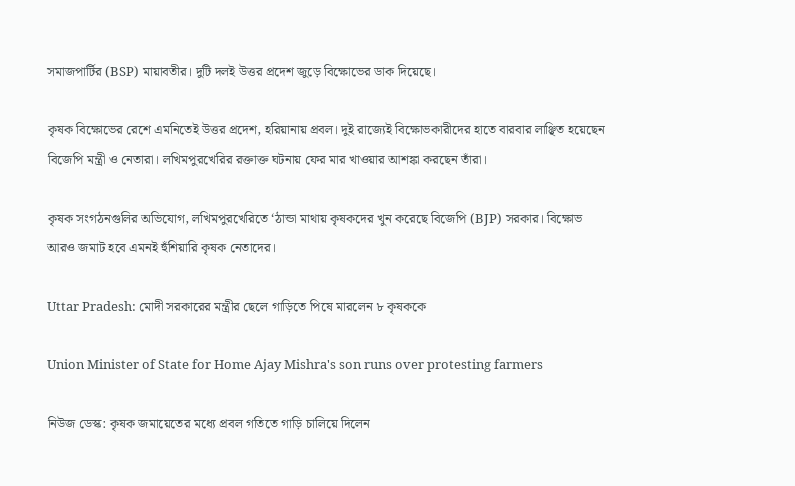সমাজপার্টির (BSP) মায়াবতীর। দুটি দলই উত্তর প্রদেশ জুড়ে বিক্ষোভের ডাক দিয়েছে।

কৃষক বিক্ষোভের রেশে এমনিতেই উত্তর প্রদেশ, হরিয়ানায় প্রবল। দুই রাজ্যেই বিক্ষোভকারীদের হাতে বারবার লাঞ্ছিত হয়েছেন বিজেপি মন্ত্রী ও নেতারা। লখিমপুরখেরির রক্তাক্ত ঘটনায় ফের মার খাওয়ার আশঙ্কা করছেন তাঁরা।

কৃষক সংগঠনগুলির অভিযোগ, লখিমপুরখেরিতে ‘ঠান্ডা মাথায় কৃষকদের খুন করেছে বিজেপি (BJP) সরকার। বিক্ষোভ আরও জমাট হবে এমনই হুঁশিয়ারি কৃষক নেতাদের।

Uttar Pradesh: মোদী সরকারের মন্ত্রীর ছেলে গাড়িতে পিষে মারলেন ৮ কৃষককে

Union Minister of State for Home Ajay Mishra's son runs over protesting farmers

নিউজ ডেস্ক: কৃষক জমায়েতের মধ্যে প্রবল গতিতে গাড়ি চালিয়ে দিলেন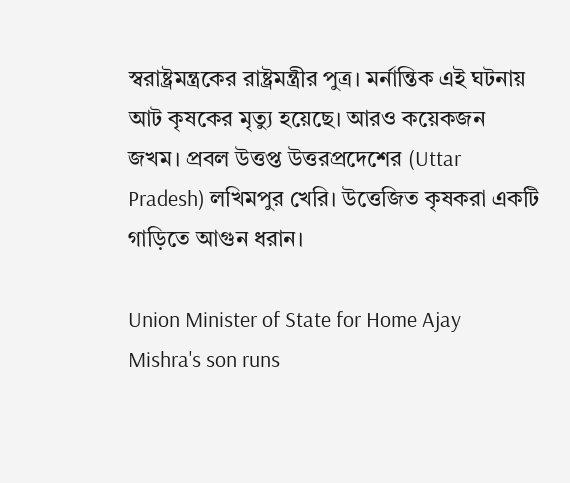স্বরাষ্ট্রমন্ত্রকের রাষ্ট্রমন্ত্রীর পুত্র। মর্নান্তিক এই ঘটনায় আট কৃষকের মৃত্যু হয়েছে। আরও কয়েকজন জখম। প্রবল উত্তপ্ত উত্তরপ্রদেশের (Uttar Pradesh) লখিমপুর খেরি। উত্তেজিত কৃষকরা একটি গাড়িতে আগুন ধরান।

Union Minister of State for Home Ajay Mishra's son runs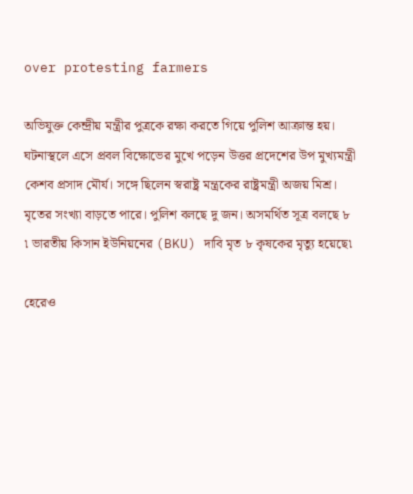over protesting farmers

অভিযুক্ত কেন্দ্রীয় মন্ত্রীর পুত্রকে রক্ষা করতে গিয়ে পুলিশ আক্রান্ত হয়। ঘটনাস্থলে এসে প্রবল বিক্ষোভের মুখে পড়েন উত্তর প্রদেশের উপ মুখ্যমন্ত্রী কেশব প্রসাদ মৌর্য। সঙ্গে ছিলেন স্বরাষ্ট্র মন্ত্রকের রাষ্ট্রমন্ত্রী অজয় মিশ্র। মৃতের সংখ্যা বাড়তে পারে। পুলিশ বলছে দু জন। অসমর্থিত সূত্র বলছে ৮ ৷ ভারতীয় কিসান ইউনিয়নের (BKU) দাবি মৃত ৮ কৃষকের মৃত্যু হয়েছে৷

হেরেও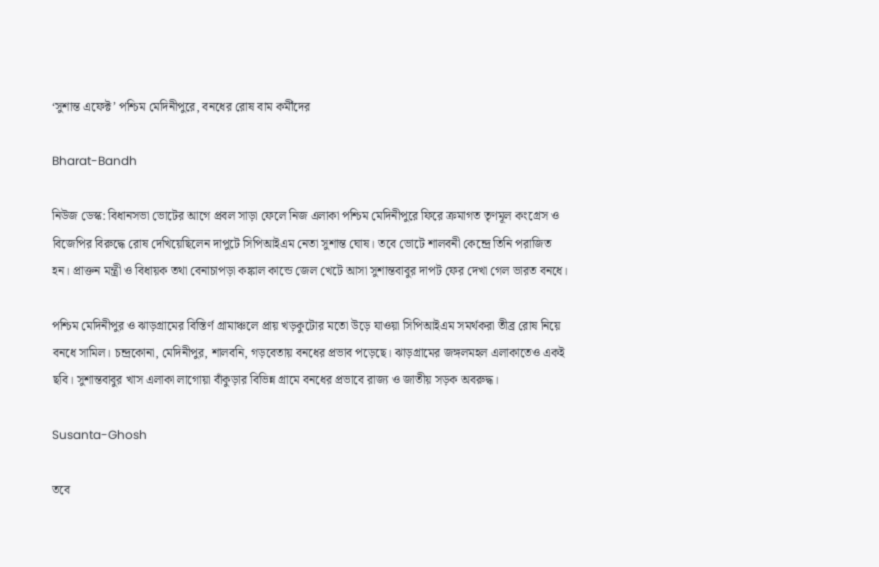‘সুশান্ত এফেক্ট’ পশ্চিম মেদিনীপুরে, বনধের রোষ বাম কর্মীদের

Bharat-Bandh

নিউজ ডেস্ক: বিধানসভা ভোটের আগে প্রবল সাড়া ফেলে নিজ এলাকা পশ্চিম মেদিনীপুরে ফিরে ক্রমাগত তৃণমূল কংগ্রেস ও বিজেপির বিরুদ্ধে রোষ দেখিয়েছিলেন দাপুটে সিপিআইএম নেতা সুশান্ত ঘোষ। তবে ভোটে শালবনী কেন্দ্রে তিনি পরাজিত হন। প্রাক্তন মন্ত্রী ও বিধায়ক তথা বেনাচাপড়া কঙ্কাল কান্ডে জেল খেটে আসা সুশান্তবাবুর দাপট ফের দেখা গেল ভারত বনধে।

পশ্চিম মেদিনীপুর ও ঝাড়গ্রামের বিস্তির্ণ গ্রামাঞ্চলে প্রায় খড়কুটোর মতো উড়ে যাওয়া সিপিআইএম সমর্থকরা তীব্র রোষ নিয়ে বনধে সামিল। চন্দ্রকোনা, মেদিনীপুর, শালবনি, গড়বেতায় বনধের প্রভাব পড়েছে। ঝাড়গ্রামের জঙ্গলমহল এলাকাতেও একই ছবি। সুশান্তবাবুর খাস এলাকা লাগোয়া বাঁকুড়ার বিভিন্ন গ্রামে বনধের প্রভাবে রাজ্য ও জাতীয় সড়ক অবরুদ্ধ।

Susanta-Ghosh

তবে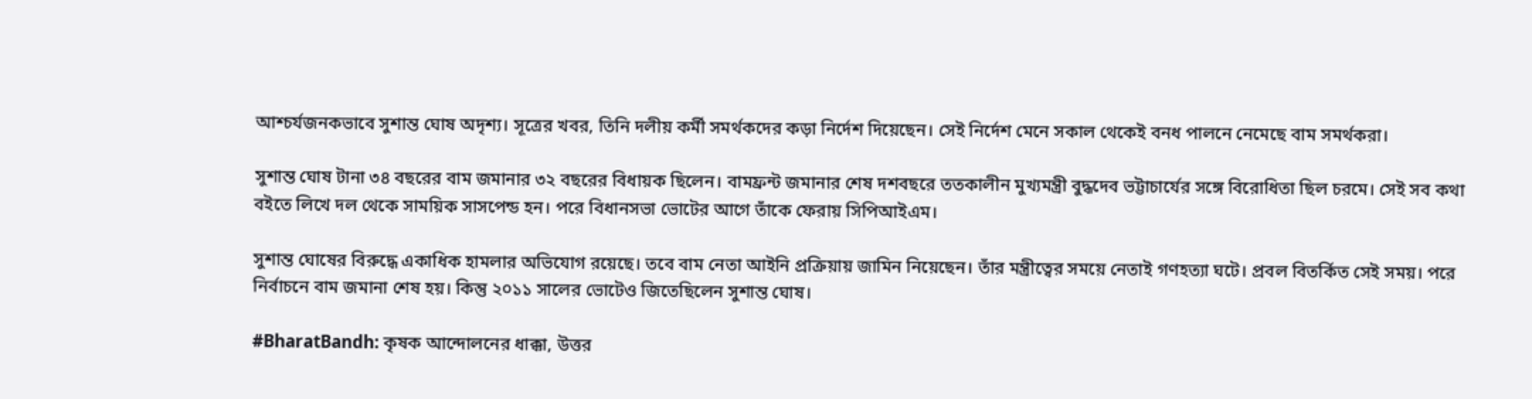আশ্চর্যজনকভাবে সুশান্ত ঘোষ অদৃশ্য। সূত্রের খবর, তিনি দলীয় কর্মী সমর্থকদের কড়া নির্দেশ দিয়েছেন। সেই নির্দেশ মেনে সকাল থেকেই বনধ পালনে নেমেছে বাম সমর্থকরা।

সুশান্ত ঘোষ টানা ৩৪ বছরের বাম জমানার ৩২ বছরের বিধায়ক ছিলেন। বামফ্রন্ট জমানার শেষ দশবছরে ততকালীন মুখ্যমন্ত্রী বুদ্ধদেব ভট্টাচার্যের সঙ্গে বিরোধিতা ছিল চরমে। সেই সব কথা বইতে লিখে দল থেকে সাময়িক সাসপেন্ড হন। পরে বিধানসভা ভোটের আগে তাঁকে ফেরায় সিপিআইএম।

সুশান্ত ঘোষের বিরুদ্ধে একাধিক হামলার অভিযোগ রয়েছে। তবে বাম নেতা আইনি প্রক্রিয়ায় জামিন নিয়েছেন। তাঁর মন্ত্রীত্বের সময়ে নেতাই গণহত্যা ঘটে। প্রবল বিতর্কিত সেই সময়। পরে নির্বাচনে বাম জমানা শেষ হয়। কিন্তু ২০১১ সালের ভোটেও জিতেছিলেন সুশান্ত ঘোষ।

#BharatBandh: কৃষক আন্দোলনের ধাক্কা, উত্তর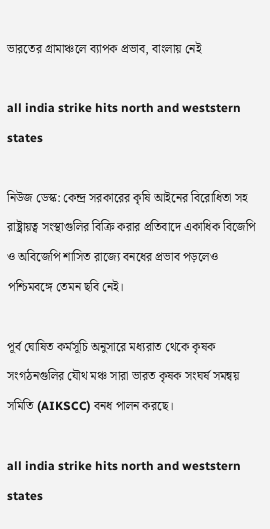ভারতের গ্রামাঞ্চলে ব্যাপক প্রভাব, বাংলায় নেই

all india strike hits north and weststern states

নিউজ ডেস্ক: কেন্দ্র সরকারের কৃষি আইনের বিরোধিতা সহ রাষ্ট্রায়ত্ব সংস্থাগুলির বিক্রি করার প্রতিবাদে একাধিক বিজেপি ও অবিজেপি শাসিত রাজ্যে বনধের প্রভাব পড়লেও পশ্চিমবঙ্গে তেমন ছবি নেই।

পূর্ব ঘোষিত কর্মসূচি অনুসারে মধ্যরাত থেকে কৃষক সংগঠনগুলির যৌথ মঞ্চ সারা ভারত কৃষক সংঘর্ষ সমন্বয় সমিতি (AIKSCC) বনধ পালন করছে।

all india strike hits north and weststern states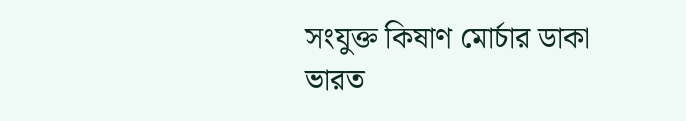সংযুক্ত কিষাণ মোর্চার ডাকা ভারত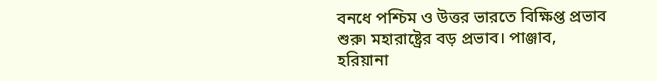বনধে পশ্চিম ও উত্তর ভারতে বিক্ষিপ্ত প্রভাব শুরু৷ মহারাষ্ট্রের বড় প্রভাব। পাঞ্জাব, হরিয়ানা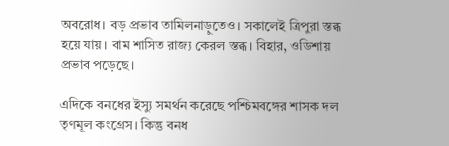অবরোধ। বড় প্রভাব তামিলনাড়ুতেও। সকালেই ত্রিপুরা স্তব্ধ হয়ে যায়। বাম শাসিত রাজ্য কেরল স্তব্ধ। বিহার, ওডিশায় প্রভাব পড়েছে।

এদিকে বনধের ইস্যু সমর্থন করেছে পশ্চিমবঙ্গের শাসক দল তৃণমূল কংগ্রেস। কিন্তু বনধ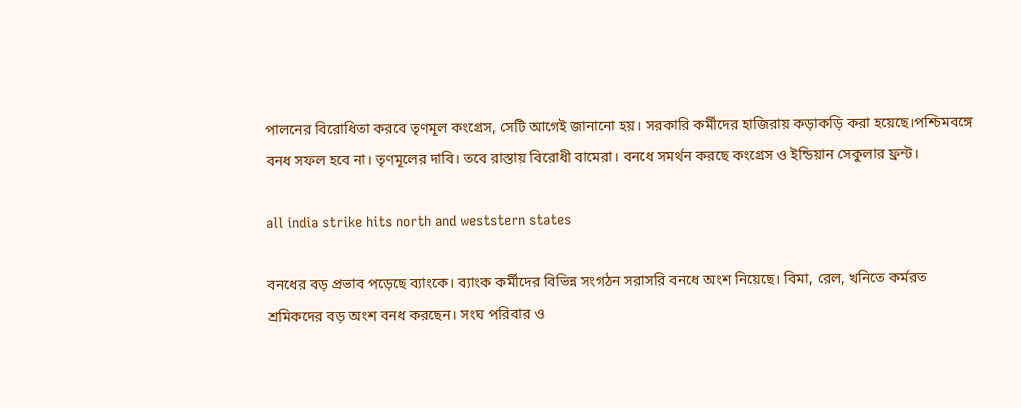পালনের বিরোধিতা করবে তৃণমূল কংগ্রেস, সেটি আগেই জানানো হয়। সরকারি কর্মীদের হাজিরায় কড়াকড়ি করা হয়েছে।পশ্চিমবঙ্গে বনধ সফল হবে না। তৃণমূলের দাবি। তবে রাস্তায় বিরোধী বামেরা। বনধে সমর্থন করছে কংগ্রেস ও ইন্ডিয়ান সেকুলার ফ্রন্ট।

all india strike hits north and weststern states

বনধের বড় প্রভাব পড়েছে ব্যাংকে। ব্যাংক কর্মীদের বিভিন্ন সংগঠন সরাসরি বনধে অংশ নিয়েছে। বিমা, রেল, খনিতে কর্মরত শ্রমিকদের বড় অংশ বনধ করছেন। সংঘ পরিবার ও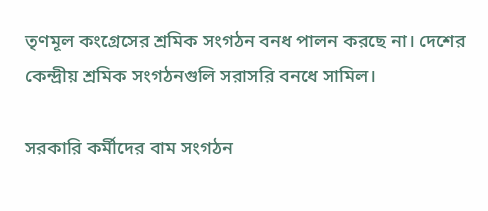তৃণমূল কংগ্রেসের শ্রমিক সংগঠন বনধ পালন করছে না। দেশের কেন্দ্রীয় শ্রমিক সংগঠনগুলি সরাসরি বনধে সামিল।

সরকারি কর্মীদের বাম সংগঠন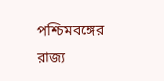পশ্চিমবঙ্গের রাজ্য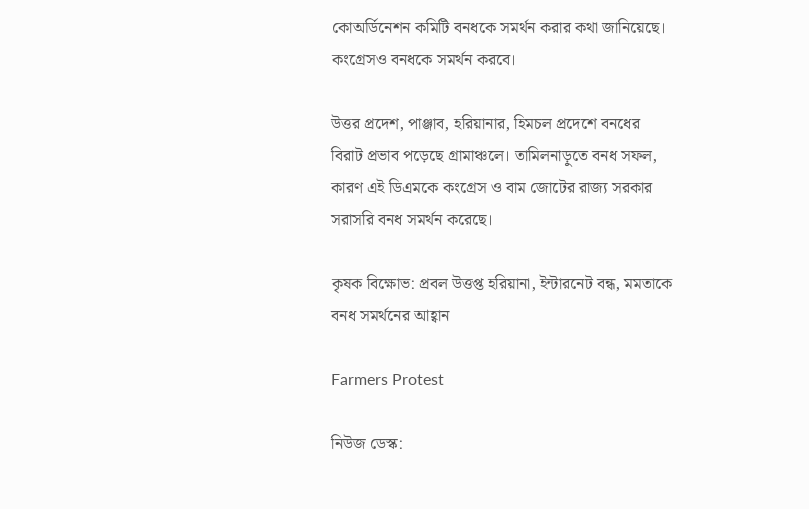কোঅর্ডিনেশন কমিটি বনধকে সমর্থন করার কথা জানিয়েছে। কংগ্রেসও বনধকে সমর্থন করবে।

উত্তর প্রদেশ, পাঞ্জাব, হরিয়ানার, হিমচল প্রদেশে বনধের বিরাট প্রভাব পড়েছে গ্রামাঞ্চলে। তামিলনাড়ুতে বনধ সফল, কারণ এই ডিএমকে কংগ্রেস ও বাম জোটের রাজ্য সরকার সরাসরি বনধ সমর্থন করেছে।

কৃষক বিক্ষোভ: প্রবল উত্তপ্ত হরিয়ানা, ইন্টারনেট বন্ধ, মমতাকে বনধ সমর্থনের আহ্বান

Farmers Protest

নিউজ ডেস্ক: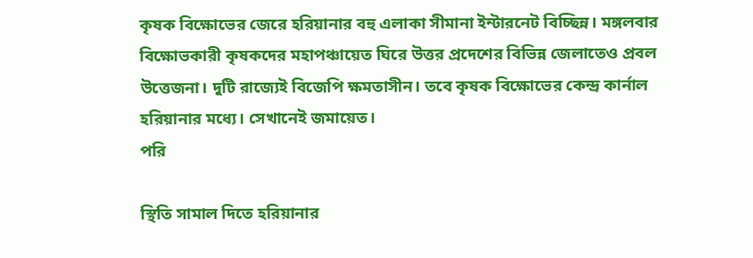কৃষক বিক্ষোভের জেরে হরিয়ানার বহু এলাকা সীমানা ইন্টারনেট বিচ্ছিন্ন। মঙ্গলবার বিক্ষোভকারী কৃষকদের মহাপঞ্চায়েত ঘিরে উত্তর প্রদেশের বিভিন্ন জেলাতেও প্রবল উত্তেজনা। দুটি রাজ্যেই বিজেপি ক্ষমতাসীন। তবে কৃষক বিক্ষোভের কেন্দ্র কার্নাল হরিয়ানার মধ্যে। সেখানেই জমায়েত।
পরি

স্থিতি সামাল দিতে হরিয়ানার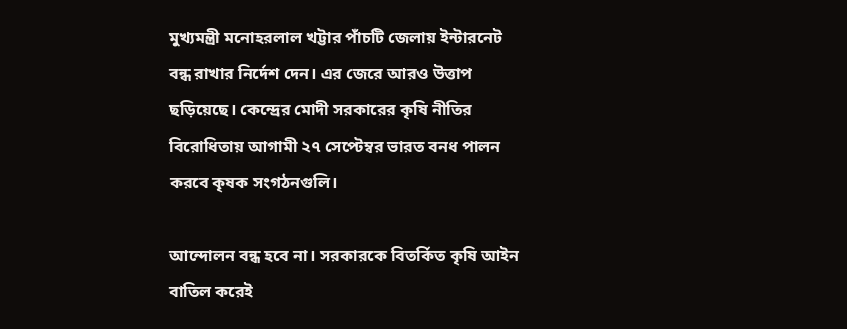মুখ্যমন্ত্রী মনোহরলাল খট্টার পাঁচটি জেলায় ইন্টারনেট বন্ধ রাখার নির্দেশ দেন। এর জেরে আরও উত্তাপ ছড়িয়েছে। কেন্দ্রের মোদী সরকারের কৃষি নীতির বিরোধিতায় আগামী ২৭ সেপ্টেম্বর ভারত বনধ পালন করবে কৃষক সংগঠনগুলি।

আন্দোলন বন্ধ হবে না। সরকারকে বিতর্কিত কৃষি আইন বাতিল করেই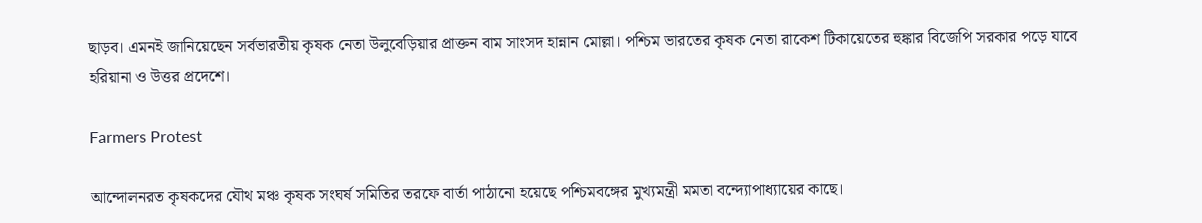ছাড়ব। এমনই জানিয়েছেন সর্বভারতীয় কৃষক নেতা উলুবেড়িয়ার প্রাক্তন বাম সাংসদ হান্নান মোল্লা। পশ্চিম ভারতের কৃষক নেতা রাকেশ টিকায়েতের হুঙ্কার বিজেপি সরকার পড়ে যাবে হরিয়ানা ও উত্তর প্রদেশে।

Farmers Protest

আন্দোলনরত কৃষকদের যৌথ মঞ্চ কৃষক সংঘর্ষ সমিতির তরফে বার্তা পাঠানো হয়েছে পশ্চিমবঙ্গের মুখ্যমন্ত্রী মমতা বন্দ্যোপাধ্যায়ের কাছে।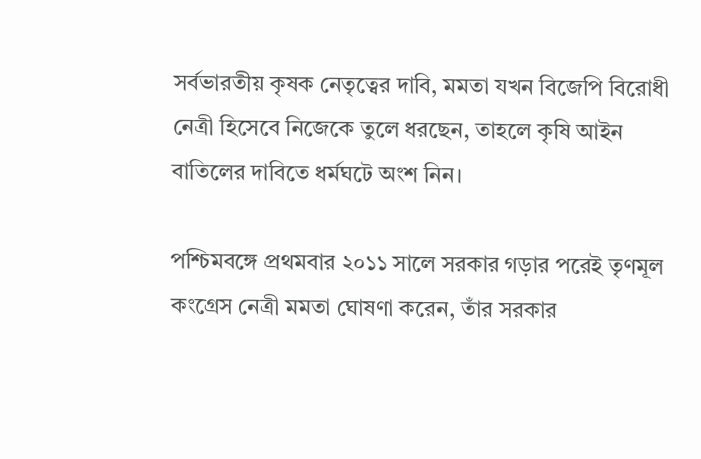সর্বভারতীয় কৃষক নেতৃত্বের দাবি, মমতা যখন বিজেপি বিরোধী নেত্রী হিসেবে নিজেকে তুলে ধরছেন, তাহলে কৃষি আইন বাতিলের দাবিতে ধর্মঘটে অংশ নিন।

পশ্চিমবঙ্গে প্রথমবার ২০১১ সালে সরকার গড়ার পরেই তৃণমূল কংগ্রেস নেত্রী মমতা ঘোষণা করেন, তাঁর সরকার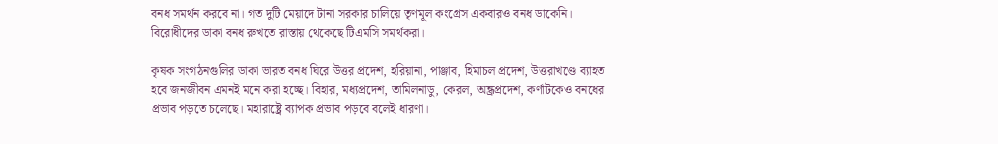বনধ সমর্থন করবে না। গত দুটি মেয়াদে টানা সরকার চালিয়ে তৃণমূল কংগ্রেস একবারও বনধ ডাকেনি। বিরোধীদের ডাকা বনধ রুখতে রাস্তায় থেকেছে টিএমসি সমর্থকরা।

কৃষক সংগঠনগুলির ডাকা ভারত বনধ ঘিরে উত্তর প্রদেশ, হরিয়ানা, পাঞ্জাব, হিমাচল প্রদেশ, উত্তরাখণ্ডে ব্যাহত হবে জনজীবন এমনই মনে করা হচ্ছে। বিহার, মধ্যপ্রদেশ, তামিলনাডু, কেরল, অন্ধ্রপ্রদেশ, কর্ণাটকেও বনধের প্রভাব পড়তে চলেছে। মহারাষ্ট্রে ব্যাপক প্রভাব পড়বে বলেই ধারণা।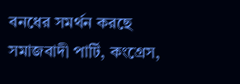বনধের সমর্থন করছে সমাজবাদী পার্টি, কংগ্রেস,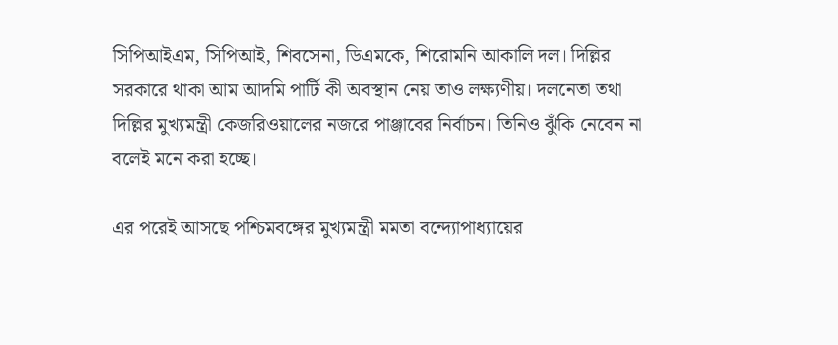সিপিআইএম, সিপিআই, শিবসেনা, ডিএমকে, শিরোমনি আকালি দল। দিল্লির সরকারে থাকা আম আদমি পার্টি কী অবস্থান নেয় তাও লক্ষ্যণীয়। দলনেতা তথা দিল্লির মুখ্যমন্ত্রী কেজরিওয়ালের নজরে পাঞ্জাবের নির্বাচন। তিনিও ঝুঁকি নেবেন না বলেই মনে করা হচ্ছে।

এর পরেই আসছে পশ্চিমবঙ্গের মুখ্যমন্ত্রী মমতা বন্দ্যোপাধ্যায়ের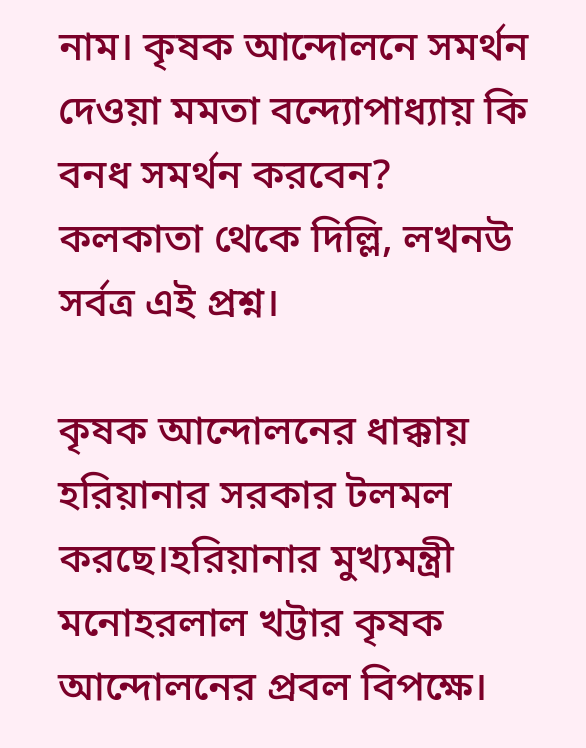নাম। কৃষক আন্দোলনে সমর্থন দেওয়া মমতা বন্দ্যোপাধ্যায় কি বনধ সমর্থন করবেন? কলকাতা থেকে দিল্লি, লখনউ সর্বত্র এই প্রশ্ন।

কৃষক আন্দোলনের ধাক্কায় হরিয়ানার সরকার টলমল করছে।হরিয়ানার মুখ্যমন্ত্রী মনোহরলাল খট্টার কৃষক আন্দোলনের প্রবল বিপক্ষে।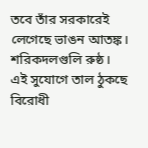তবে তাঁর সরকারেই লেগেছে ভাঙন আতঙ্ক। শরিকদলগুলি রুষ্ঠ। এই সুযোগে তাল ঠুকছে বিরোধী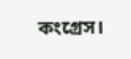কংগ্রেস।